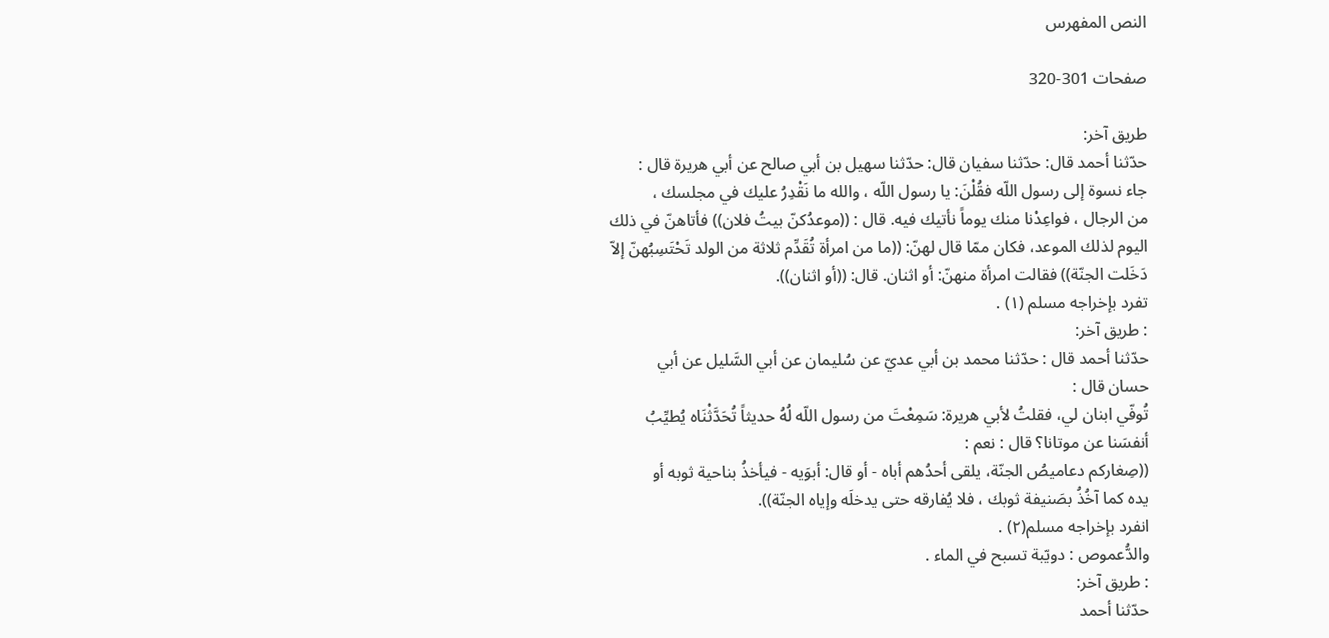النص المفهرس

صفحات 301-320

طريق آخر:
حدّثنا أحمد قال: حدّثنا سفيان قال: حدّثنا سهيل بن أبي صالح عن أبي هريرة قال :
جاء نسوة إلى رسول اللّه فقُلْنَ: يا رسول اللّه ، والله ما نَقْدِرُ عليك في مجلسك ،
من الرجال ، فواعِدْنا منك يوماً نأتيك فيه. قال : ((موعدُكنّ بيتُ فلان)) فأتاهنّ في ذلك
اليوم لذلك الموعد، فكان ممّا قال لهنّ: ((ما من امرأة تُقَدِّم ثلاثة من الولد تَحْتَسِبُهنّ إلاّ
دَخَلت الجنّة)) فقالت امرأة منهنّ: أو اثنان. قال: ((أو اثنان)).
تفرد بإخراجه مسلم (١) .
: طريق آخر:
حدّثنا أحمد قال : حدّثنا محمد بن أبي عديّ عن سُليمان عن أبي السَّليل عن أبي
حسان قال :
تُوفّي ابنان لي، فقلتُ لأبي هريرة: سَمِعْتَ من رسول اللّه لُهُ حديثاً تُحَدَّثْنَاه يُطيِّبُ
أنفسَنا عن موتانا؟ قال : نعم :
((صِغاركم دعاميصُ الجنّة، يلقى أحدُهم أباه - أو قال: أبوَيه - فيأخذُ بناحية ثوبه أو
يده كما آخُذُ بصَنيفة ثوبك ، فلا يُفارقه حتى يدخلَه وإياه الجنّة)).
انفرد بإخراجه مسلم(٢) .
والدُّعموص : دويّبة تسبح في الماء .
: طريق آخر:
حدّثنا أحمد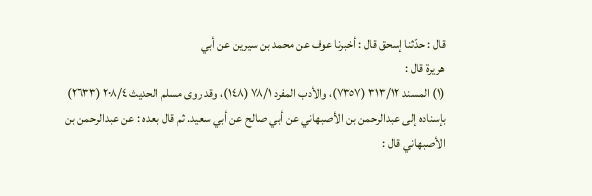قال : حدّثنا إسحق قال : أخبرنا عوف عن محمد بن سيرين عن أبي
هريرة قال :
(١) المسند ٣١٣/١٢ (٧٣٥٧)، والأدب المفرد ٧٨/١ (١٤٨)، وقد روى مسلم الحديث ٢٠٨/٤ (٢٦٣٣)
بإسناده إلى عبدالرحمن بن الأصبهاني عن أبي صالح عن أبي سعيد. ثم قال بعده : عن عبدالرحمن بن
الأصبهاني قال :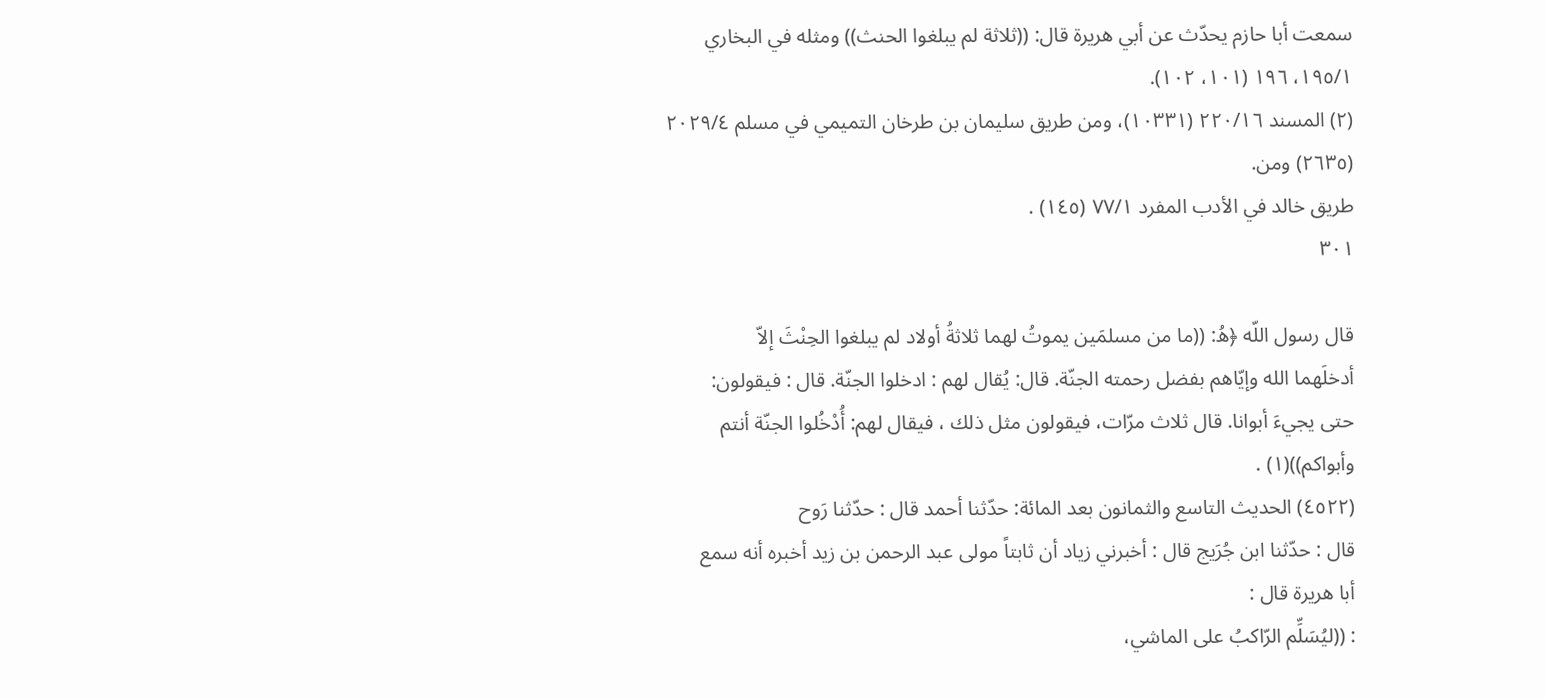سمعت أبا حازم يحدّث عن أبي هريرة قال: ((ثلاثة لم يبلغوا الحنث)) ومثله في البخاري
١٩٥/١، ١٩٦ (١٠١، ١٠٢).
(٢) المسند ٢٢٠/١٦ (١٠٣٣١)، ومن طريق سليمان بن طرخان التميمي في مسلم ٢٠٢٩/٤ (٢٦٣٥) ومن.
طريق خالد في الأدب المفرد ٧٧/١ (١٤٥) .
٣٠١

قال رسول اللّه ﴿هُ: ((ما من مسلمَين يموتُ لهما ثلاثةُ أولاد لم يبلغوا الحِنْثَ إلاّ
أدخلَهما الله وإيّاهم بفضل رحمته الجنّة. قال: يُقال لهم : ادخلوا الجنّة. قال : فيقولون:
حتى يجيءَ أبوانا. قال ثلاث مرّات، فيقولون مثل ذلك ، فيقال لهم: أُدْخُلوا الجنّة أنتم
وأبواكم))(١) .
(٤٥٢٢) الحديث التاسع والثمانون بعد المائة: حدّثنا أحمد قال : حدّثنا رَوح
قال : حدّثنا ابن جُرَيج قال : أخبرني زياد أن ثابتاً مولى عبد الرحمن بن زيد أخبره أنه سمع
أبا هريرة قال :
: ((ليُسَلِّم الرّاكبُ على الماشي،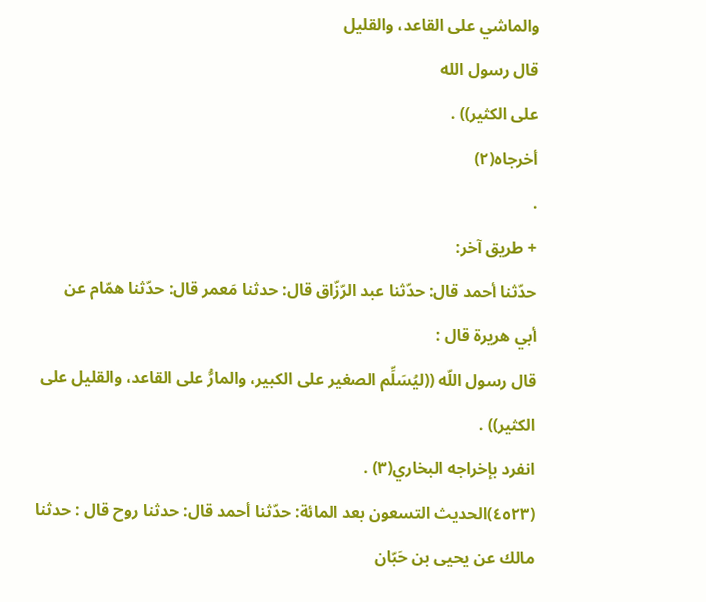والماشي على القاعد، والقليل
قال رسول الله
على الكثير)) .
أخرجاه(٢)
.
+ طريق آخر:
حدّثنا أحمد قال: حدّثنا عبد الرّزّاق قال: حدثنا مَعمر قال: حدّثنا همّام عن
أبي هريرة قال :
قال رسول اللّه ((ليُسَلِّم الصغير على الكبير، والمارُّ على القاعد، والقليل على
الكثير)) .
انفرد بإخراجه البخاري(٣) .
(٤٥٢٣)الحديث التسعون بعد المائة: حدّثنا أحمد قال: حدثنا روح قال : حدثنا
مالك عن يحيى بن حَبّان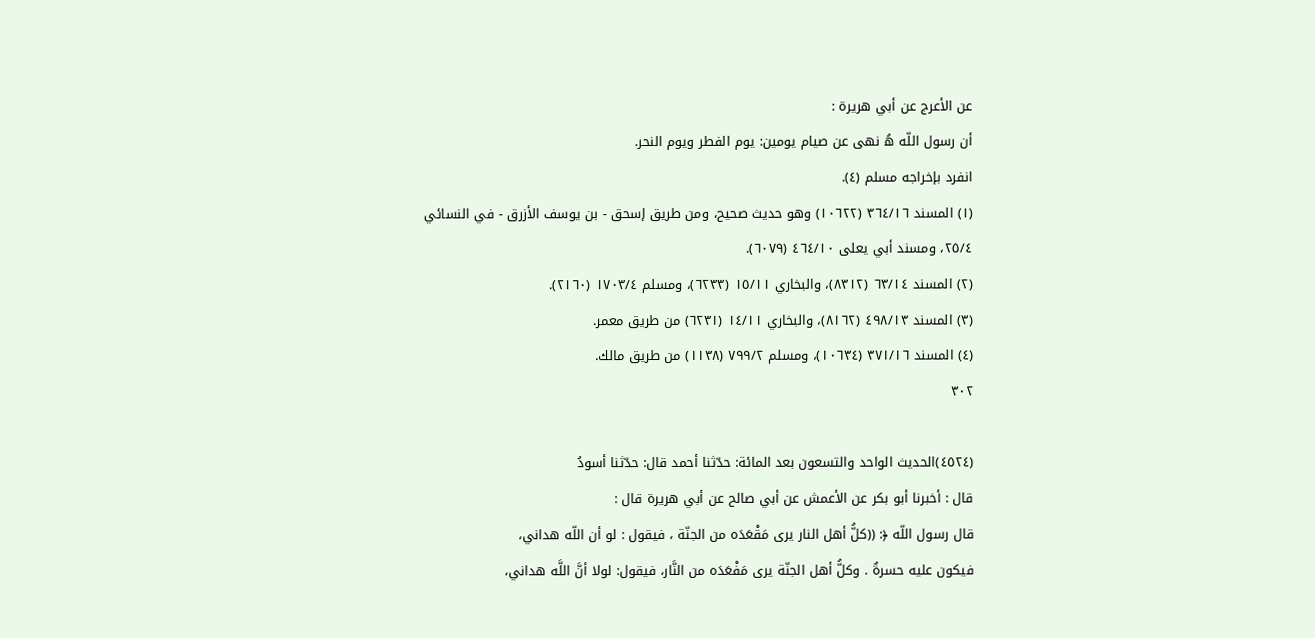عن الأعرج عن أبي هريرة :
أن رسول اللّه هُ نهى عن صيام يومين: يوم الفطر ويوم النحر.
انفرد بإخراجه مسلم (٤).
(١) المسند ٣٦٤/١٦ (١٠٦٢٢) وهو حديث صحيح، ومن طريق إسحق - بن يوسف الأزرق - في النسائي
٢٥/٤، ومسند أبي يعلى ٤٦٤/١٠ (٦٠٧٩).
(٢) المسند ٦٣/١٤ (٨٣١٢)، والبخاري ١٥/١١ (٦٢٣٣)، ومسلم ١٧٠٣/٤ (٢١٦٠).
(٣) المسند ٤٩٨/١٣ (٨١٦٢)، والبخاري ١٤/١١ (٦٢٣١) من طريق معمر.
(٤) المسند ٣٧١/١٦ (١٠٦٣٤)، ومسلم ٧٩٩/٢ (١١٣٨) من طريق مالك.
٣٠٢

(٤٥٢٤)الحديث الواحد والتسعون بعد المائة: حدّثنا أحمد قال: حدّثنا أسودُ
قال : أخبرنا أبو بكر عن الأعمش عن أبي صالح عن أبي هريرة قال :
قال رسول اللّه ﴿: ((كلُّ أهل النار يرى مَقْعَدَه من الجنّة ، فيقول : لو أن اللّه هداني،
فيكون عليه حسرةٌ . وكلُّ أهل الجنّة يرى مَفْعَدَه من النَّار، فيقول: لولا أنَّ اللَّه هداني،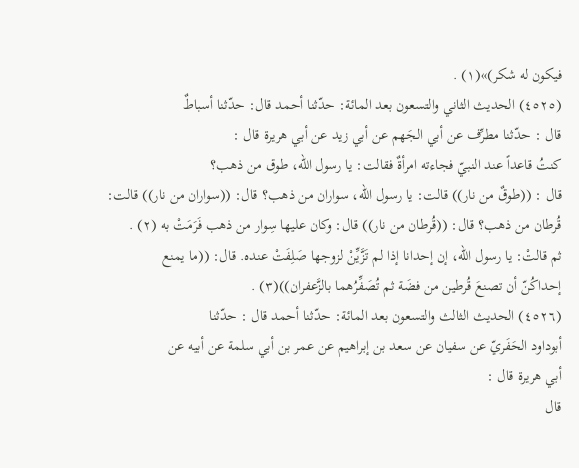فیکون له شکر)»(١) .
(٤٥٢٥) الحديث الثاني والتسعون بعد المائة: حدّثنا أحمد قال: حدّثنا أسباطٌ
قال : حدّثنا مطرِّف عن أبي الجَهم عن أبي زيد عن أبي هريرة قال :
كنتُ قاعداً عند النبيّ فجاءته امرأةٌ فقالت: يا رسول اللّه، طوق من ذهب؟
قال : ((طوقٌ من نار)) قالت: يا رسول اللّه، سواران من ذهب؟ قال: ((سواران من نار)) قالت:
قُرطان من ذهب؟ قال: ((قُرطان من نار)) قال: وكان عليها سِوار من ذهب فَرَمَتْ به (٢) .
ثم قالتْ: يا رسول اللّه، إن إحدانا إذا لم تَزَّيِّنْ لزوجها صَلِفَتْ عنده. قال: ((ما يمنع
إحداكُنّ أن تصنعَ قُرطين من فضَة ثم تُصَفِّرُهما بالزَّعفران))(٣) .
(٤٥٢٦) الحديث الثالث والتسعون بعد المائة: حدّثنا أحمد قال : حدّثنا
أبوداود الحَفَريّ عن سفيان عن سعد بن إبراهيم عن عمر بن أبي سلمة عن أبيه عن
أبي هريرة قال :
قال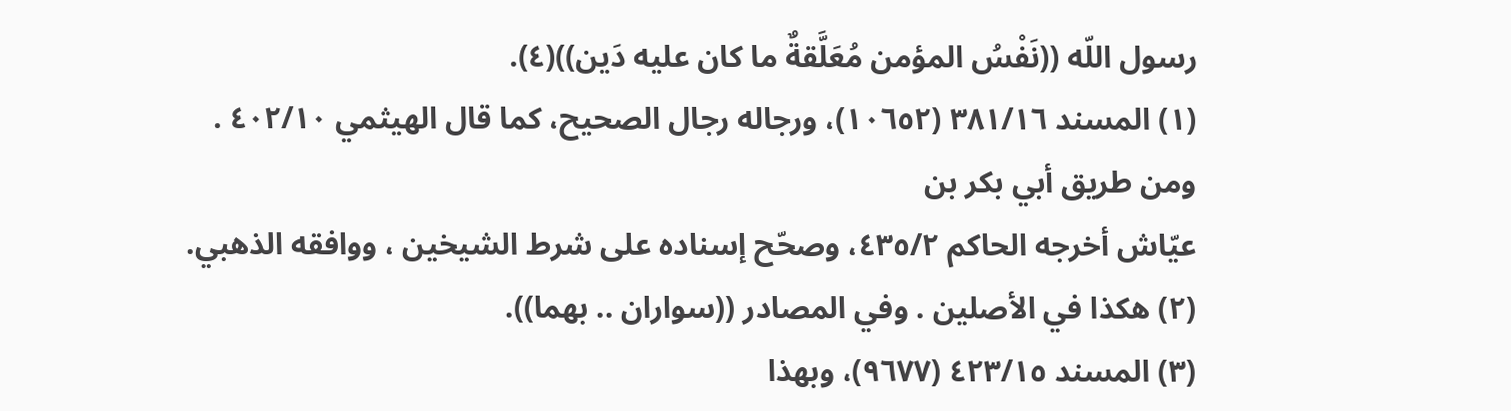رسول اللّه ((نَفْسُ المؤمن مُعَلَّقةٌ ما كان عليه دَين))(٤).
(١) المسند ٣٨١/١٦ (١٠٦٥٢)، ورجاله رجال الصحيح، كما قال الهيثمي ٤٠٢/١٠ . ومن طريق أبي بكر بن
عيّاش أخرجه الحاكم ٤٣٥/٢، وصحّح إسناده على شرط الشيخين ، ووافقه الذهبي.
(٢) هكذا في الأصلين . وفي المصادر ((سواران .. بهما)).
(٣) المسند ٤٢٣/١٥ (٩٦٧٧)، وبهذا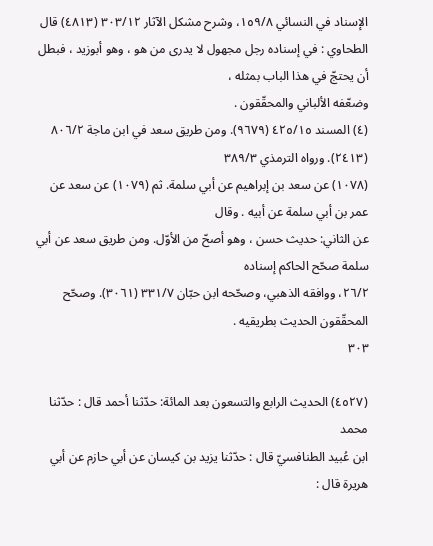الإسناد في النسائي ١٥٩/٨، وشرح مشكل الآثار ٣٠٣/١٢ (٤٨١٣) قال
الطحاوي : في إسناده رجل مجهول لا يدرى من هو ، وهو أبوزيد ، فبطل أن يحتجّ في هذا الباب بمثله ،
وضعّفه الألباني والمحقّقون .
(٤) المسند ٤٢٥/١٥ (٩٦٧٩). ومن طريق سعد في ابن ماجة ٨٠٦/٢ (٢٤١٣). ورواه الترمذي ٣٨٩/٣
(١٠٧٨) عن سعد بن إبراهيم عن أبي سلمة. ثم (١٠٧٩) عن سعد عن عمر بن أبي سلمة عن أبيه . وقال
عن الثاني: حديث حسن ، وهو أصحّ من الأوّل. ومن طريق سعد عن أبي سلمة صحّح الحاكم إسناده
٢٦/٢، ووافقه الذهبي، وصحّحه ابن حبّان ٣٣١/٧ (٣٠٦١). وصحّح المحقّقون الحديث بطريقيه .
٣٠٣

(٤٥٢٧) الحديث الرابع والتسعون بعد المائة: حدّثنا أحمد قال : حدّثنا محمد
ابن عُبيد الطنافسيّ قال : حدّثنا يزيد بن كيسان عن أبي حازم عن أبي هريرة قال :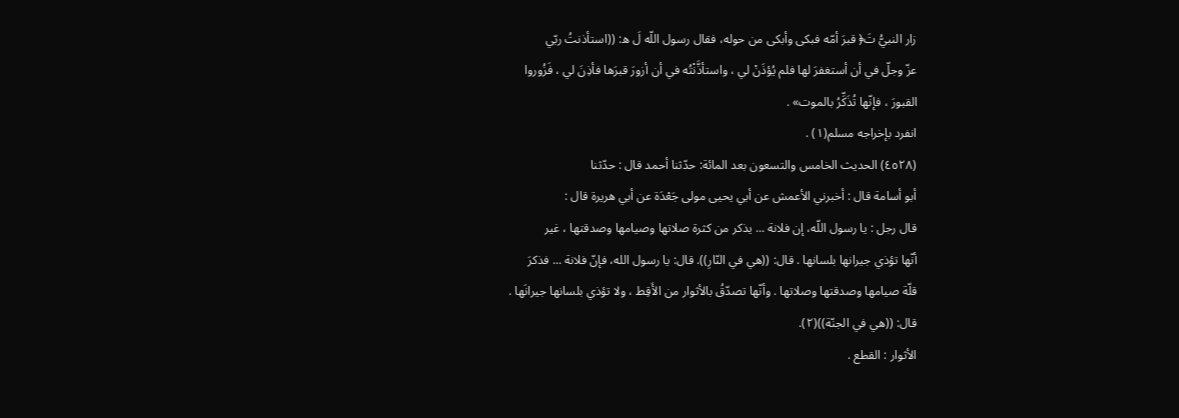زار النبيُّ تَ﴿ قبرَ أمّه فبكى وأبكى من حوله، فقال رسول اللّه لَ ه: ((استأذنتُ ربّي
عزّ وجلّ في أن أستغفرَ لها فلم يُؤذَنْ لي ، واستأذَّنْتُه في أن أزورَ قبرَها فأذِنَ لي ، فَزُوروا
القبورَ ، فإنّها تُذَكِّرُ بالموت» .
انفرد بإخراجه مسلم(١) .
(٤٥٢٨) الحديث الخامس والتسعون بعد المائة: حدّثنا أحمد قال : حدّثنا
أبو أسامة قال : أخبرني الأعمش عن أبي يحيى مولى جَعْدَة عن أبي هريرة قال :
قال رجل : يا رسول اللّه، إن فلانة ... يذكر من كثرة صلاتها وصيامها وصدقتها ، غير
أنّها تؤذي جيرانها بلسانها . قال: ((هي في النّارِ)). قال: يا رسول الله، فإنّ فلانة ... فذكرَ
قلّة صيامها وصدقتها وصلاتها . وأنّها تصدّقُ بالأثوار من الأَقِط ، ولا تؤذي بلسانها جيرانَها .
قال: ((هي في الجنّة))(٢).
الأثوار : القطع .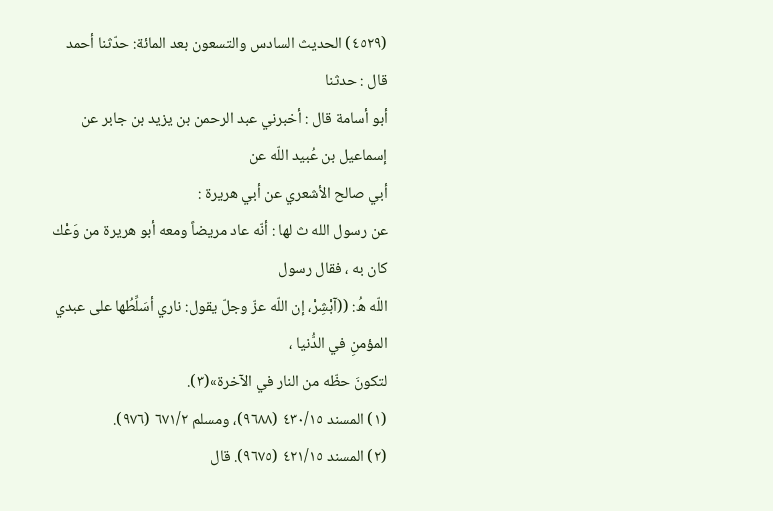(٤٥٢٩) الحديث السادس والتسعون بعد المائة: حدّثنا أحمد قال : حدثنا
أبو أسامة قال : أخبرني عبد الرحمن بن يزيد بن جابر عن إسماعيل بن عُبيد اللّه عن
أبي صالح الأشعري عن أبي هريرة :
عن رسول الله ث لها : أنّه عاد مريضاً ومعه أبو هريرة من وَعْك کان به ، فقال رسول
اللّه هُ: ((آبْشِرْ، إن اللّه عزّ وجلّ يقول: ناري أسَلِّطُها على عبدي المؤمنِ في الدُّنيا ،
لتكونَ حظّه من النار في الآخرة»(٣).
(١) المسند ٤٣٠/١٥ (٩٦٨٨)، ومسلم ٦٧١/٢ (٩٧٦).
(٢) المسند ٤٢١/١٥ (٩٦٧٥). قال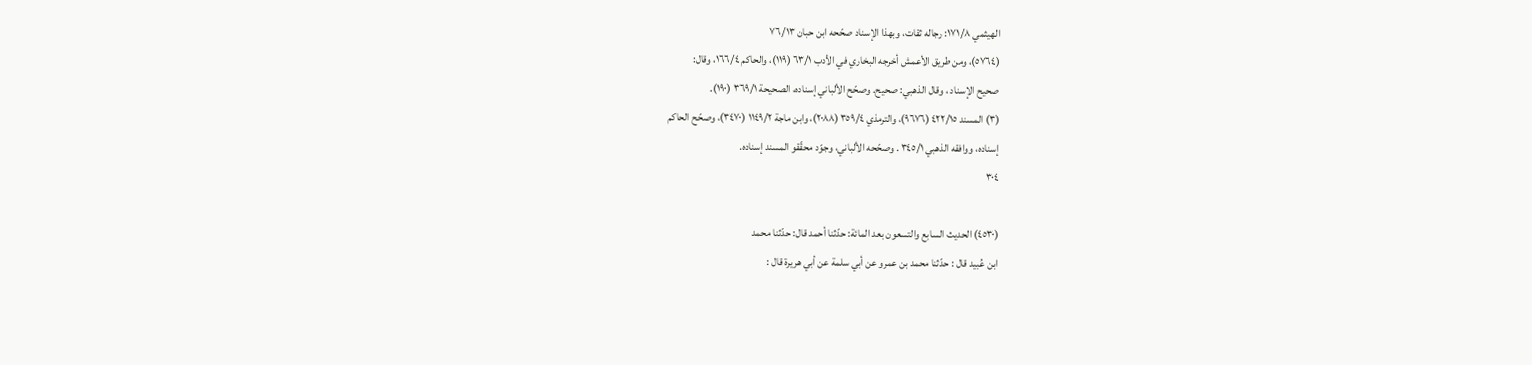الهيثمي ١٧١/٨: رجاله ثقات، وبهذا الإسناد صحّحه ابن حبان ٧٦/١٣
(٥٧٦٤)، ومن طريق الأعمش أخرجه البخاري في الأدب ٦٣/١ (١١٩)، والحاكم ١٦٦/٤، وقال:
صحيح الإسناد ، وقال الذهبي: صحيح. وصحّح الألباني إسناده، الصحيحة ٣٦٩/١ (١٩٠).
(٣) المسند ٤٢٢/١٥ (٩٦٧٦)، والترمذي ٣٥٩/٤ (٢٠٨٨)، وابن ماجة ١١٤٩/٢ (٣٤٧٠)، وصحّح الحاكم
إسناده، ووافقه الذهبي ٣٤٥/١ . وصحّحه الألباني، وجوّد محقّقو المسند إسناده.
٣٠٤

(٤٥٣٠) الحديث السابع والتسعون بعد المائة: حدّثنا أحمد قال: حدّثنا محمد
ابن عُبيد قال : حدّثنا محمد بن عمرو عن أبي سلمة عن أبي هريرة قال :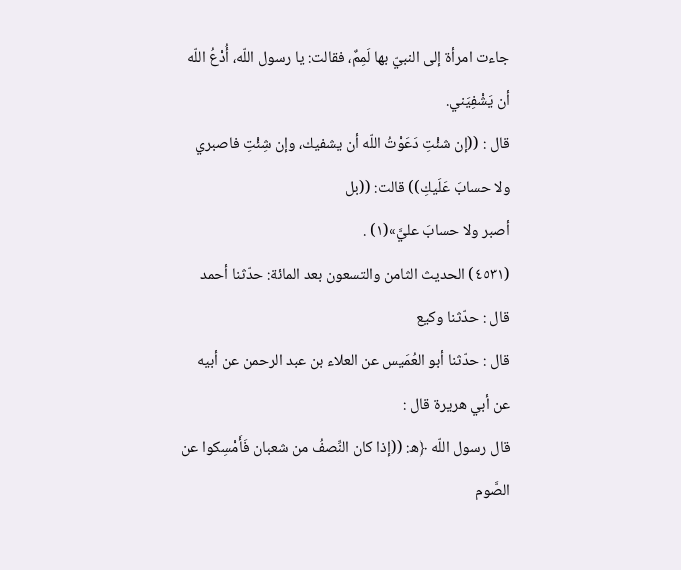جاءت امرأة إلى النبيّ بها لَمِمٌ، فقالت: يا رسول اللّه، أُدْعُ اللّه أن يَشْفِيَني.
قال : ((إن شئْتِ دَعَوْتُ اللّه أن يشفيك، وإن شِئْتِ فاصبري ولا حسابَ عَلَيكِ)) قالت: ((بل
أصبر ولا حسابَ عليَّ»(١) .
(٤٥٣١) الحديث الثامن والتسعون بعد المائة: حدّثنا أحمد قال : حدّثنا وكيع
قال : حدّثنا أبو العُمَيس عن العلاء بن عبد الرحمن عن أبيه عن أبي هريرة قال :
قال رسول اللّه ﴿ه: ((إذا كان النِّصفُ من شعبان فَأَمْسِكوا عن الصَّوم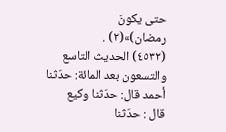حتى يكونَ
رمضان)»(٢) .
(٤٥٣٢) الحديث التاسع والتسعون بعد المائة: حدّثنا أحمد قال: حدّثنا وكيع
قال : حدّثنا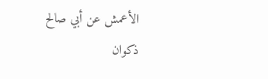الأعمش عن أبي صالح ذكوان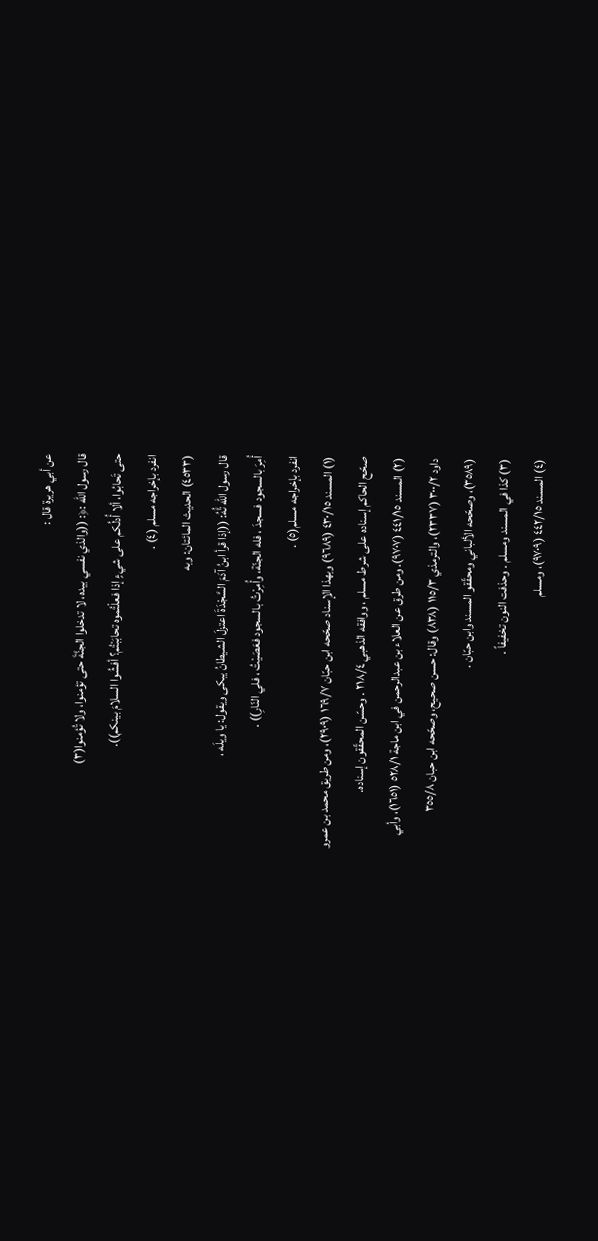عن أبي هريرة قال :
قال رسول الله :﴿: ((والذي نفسي بيده، لا تدخلوا الجنَّةَ حتى تؤمنوا، ولا تُؤمنوا(٣)
حتى تَحابُوا، ألا أُدلُكم على شيءٍ إذا فعلْتُموه تحابَبْتُم؟ أفشُوا السلامَ بينكم)).
انفرد بإخراجه مسلم (٤) .
(٤٥٣٣) الحديث المائتان: وبه
قال رسول اللّه تَُّهُ: ((إذا قرأ ابنُ آدَمَ السَّجْدَةَ اعتزلَ الشيطانُ یبکی ویقول: یا ویلَه ،
أُمِرَ بالسجود فسجدَ ، فله الجنّة، وأُمِرْتُ بالسجود فعَصَيْتُ ، فلي النّارِ)) .
انفرد بإخراجه مسلم(٥) .
(١) المسند ٤٣٠/١٥ (٩٦٨٩) وبهذا الإسناد صحّحه ابن حبّان ١٦٩/٧ (٢٩٠٩)، ومن طريق محمد بن عمرو
صحّح الحاكم إسناده على شرط مسلم ، ووافقه الذهبي ٢١٨/٤ . وحسّن المحقّقون إسناده.
(٢) المسند ٤٤١/١٥ (٩٧٠٧). ومن طرق عن العلاء بن عبدالرحمن في ابن ماجة ٥٢٨/١ (١٦٥١)، وأبي
داود ٣٠٠/٢ (٢٣٣٧)، والترمذي ١١٥/٣ (٨٣٨) وقال: حسن صحيح، وصحّحه ابن حبان ٣٥٥/٨
(٣٥٨٩)، وصحّحه الألباني ومحقّقو المسند وابن حبّان .
(٣) كذا في المسند ومسلم . وحذفت النون تخفيفاً .
(٤) المسند ٤٤٢/١٥ (٩٧٠٩)، ومسلم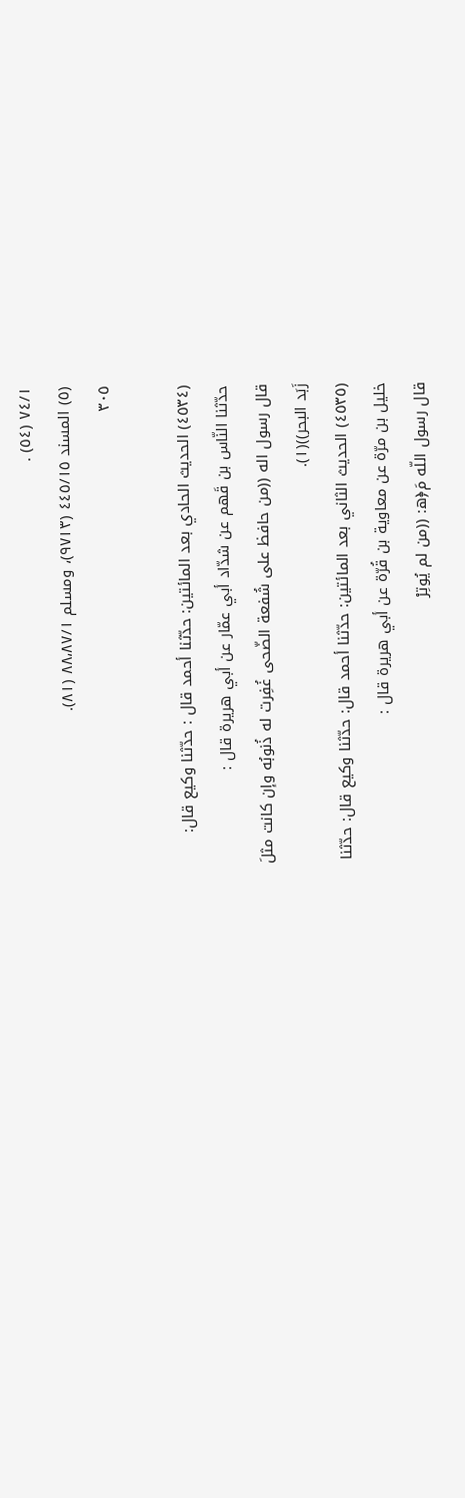٧٤/١ (٥٤) .
(٥) المسند ٤٤٥/١٥ (٩٧١٣)، ومسلم ٨٨،٨٧/١ (٨١).
٣٠٥

(٤٥٣٤) الحديث الحادي بعد المائتين: حدّثنا أحمد قال : حدّثنا وكيع قال:
حدّثنا النّاس بن قَهم عن شدّاد أبي عمّار عن أبي هريرة قال :
قال رسول اله ((من حافظ على شُفعة الضّحى غُفِرت له ذُنوبُه وإن كانت مثلَ
زَبَد البحر))(١).
(٤٥٣٥) الحديث الثاني بعد المائتين: حدّثنا أحمد قال: حدّثنا وكيع قال: حدّثنا
خليل بن مرّة عن معاوية بن قُرّة عن أبي هريرة قال :
قال رسول اللّه مَ﴿ه: ((من لم يُوتِرْ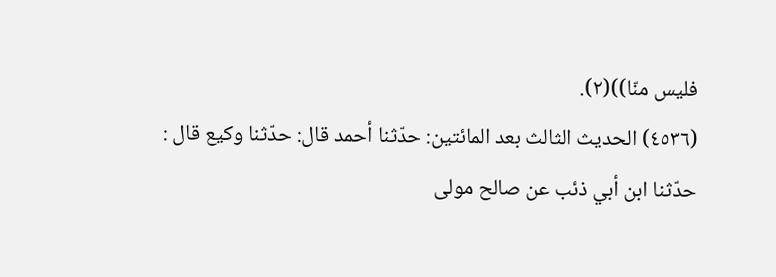فليس منّا))(٢).
(٤٥٣٦) الحديث الثالث بعد المائتين: حدّثنا أحمد قال: حدّثنا وكيع قال :
حدّثنا ابن أبي ذئب عن صالح مولى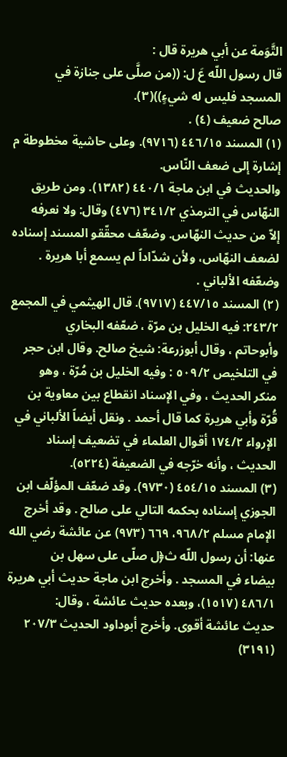التَّوَمة عن أبي هريرة قال :
قال رسول اللّه عَ ل: ((من صلَّى على جنازة في المسجد فليس له شيءٍ))(٣).
صالح ضعيف (٤) .
(١) المسند ٤٤٦/١٥ (٩٧١٦). وعلى حاشية مخطوطة م إشارة إلى ضعف النّاس.
والحديث في ابن ماجة ٤٤٠/١ (١٣٨٢). ومن طريق النهّاس في الترمذي ٣٤١/٢ (٤٧٦) وقال: ولا نعرفه
إلاّ من حديث النهّاس. وضعّف محقّقو المسند إسناده لضعف النهّاس، ولأن شدّاداً لم يسمع أبا هريرة .
وضعّفه الألباني .
(٢) المسند ٤٤٧/١٥ (٩٧١٧). قال الهيثمي في المجمع ٢٤٣/٢: فيه الخليل بن مرّة ، ضعّفه البخاري
وأبوحاتم ، وقال أبوزرعة: شيخ صالح. وقال ابن حجر في التلخيص ٥٠٩/٢ : وفيه الخليل بن مُرّة ، وهو
منكر الحديث ، وفي الإسناد انقطاع بين معاوية بن قُرّة وأبي هريرة كما قال أحمد . ونقل أيضاً الألباني في
الإرواء ١٧٤/٢ أقوال العلماء في تضعيف إسناد الحديث ، وأنه خرّجه في الضعيفة (٥٢٢٤).
(٣) المسند ٤٥٤/١٥ (٩٧٣٠). وقد ضعّف المؤلّف ابن الجوزي إسناده بحكمه التالي على صالح . وقد أخرج
الإمام مسلم ٩٦٨/٢، ٦٦٩ (٩٧٣) عن عائشة رضي الله عنها: أن رسول اللّه ث﴿ل صلّى على سهل بن
بيضاء في المسجد . وأخرج ابن ماجة حديث أبي هريرة ٤٨٦/١ (١٥١٧)، وبعده حديث عائشة ، وقال:
حديث عائشة أقوى. وأخرج أبوداود الحديث ٢٠٧/٣ (٣١٩١)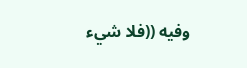وفيه ((فلا شيء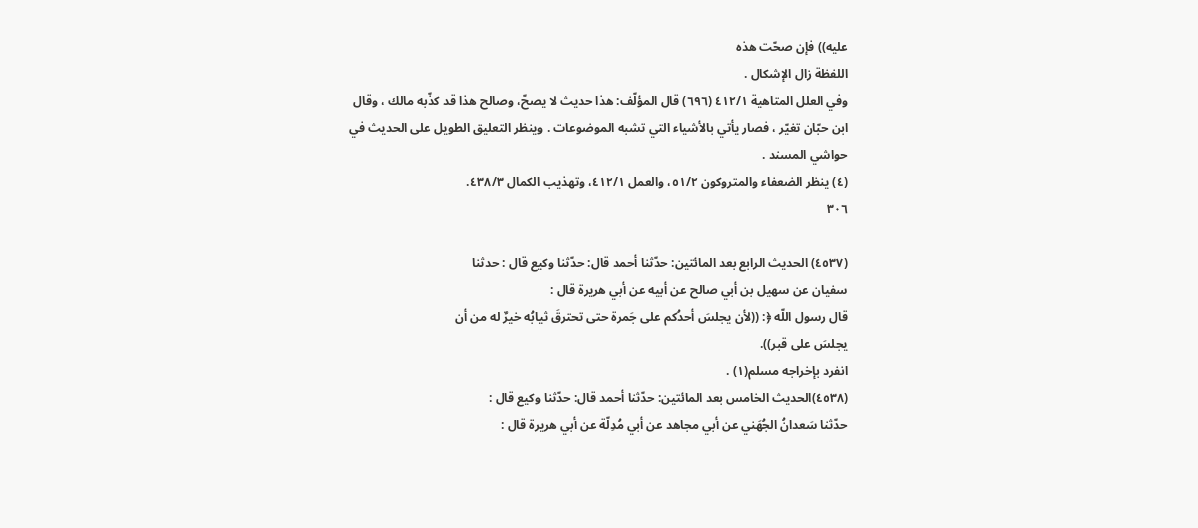عليه)) فإن صحّت هذه
اللفظة زال الإشكال .
وفي العلل المتاهية ٤١٢/١ (٦٩٦) قال المؤلّف: هذا حديث لا يصحّ، وصالح هذا قد كذّبه مالك ، وقال
ابن حبّان تغيّر ، فصار يأتي بالأشياء التي تشبه الموضوعات . وينظر التعليق الطويل على الحديث في
حواشي المسند .
(٤) ينظر الضعفاء والمتروكون ٥١/٢، والعمل ٤١٢/١، وتهذيب الكمال ٤٣٨/٣.
٣٠٦

(٤٥٣٧) الحديث الرابع بعد المائتين: حدّثنا أحمد قال: حدّثنا وكيع قال : حدثنا
سفيان عن سهيل بن أبي صالح عن أبيه عن أبي هريرة قال :
قال رسول اللّه ﴿: ((لأن يجلسَ أحدُكم على جَمرة حتى تحترقَ ثيابُه خيرٌ له من أن
يجلسَ على قبر)).
انفرد بإخراجه مسلم(١) .
(٤٥٣٨)الحديث الخامس بعد المائتين: حدّثنا أحمد قال: حدّثنا وكيع قال :
حدّثنا سَعدانُ الجُهَني عن أبي مجاهد عن أبي مُدِلّة عن أبي هريرة قال :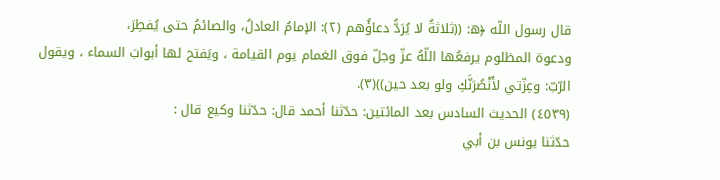قال رسول اللّه ﴿ه: ((ثلاثةٌ لا يُرَدُّ دعاؤُهم (٢): الإمامُ العادلُ، والصائمُ حتى يُفطِرَ،
ودعوة المظلوم يرفعُها اللّهُ عزّ وجلّ فوق الغمام يوم القيامة ، ويَفتح لها أبوابَ السماء ، ويقول
الرّبّ: وعِزّتي لأَنْصُرَنَّكِ ولو بعد حين))(٣).
(٤٥٣٩) الحديث السادس بعد المائتين: حدّثنا أحمد قال: حدّثنا وكيع قال :
حدّثنا يونس بن أبي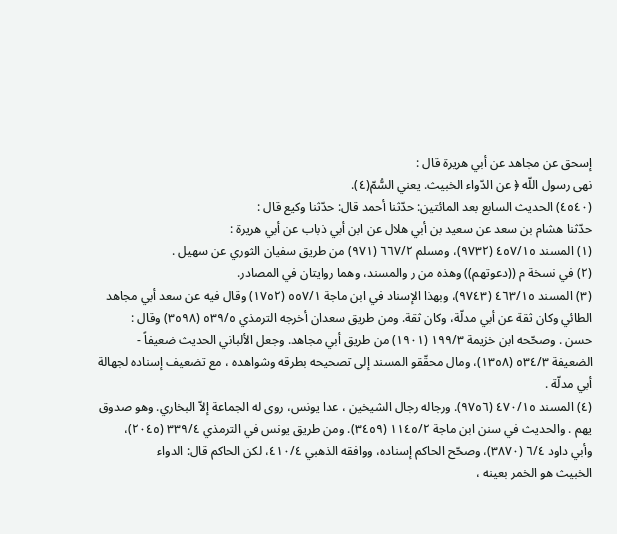إسحق عن مجاهد عن أبي هريرة قال :
نهى رسول اللّه ﴿ عن الدّواء الخبيث. يعني السُّمّ(٤).
(٤٥٤٠) الحديث السابع بعد المائتين: حدّثنا أحمد قال: حدّثنا وكيع قال :
حدّثنا هشام بن سعد عن سعيد بن أبي هلال عن ابن أبي ذباب عن أبي هريرة :
(١) المسند ٤٥٧/١٥ (٩٧٣٢)، ومسلم ٦٦٧/٢ (٩٧١) من طريق سفيان الثوري عن سهيل .
(٢) في نسخة م ((دعوتهم)) وهذه من ر والمسند، وهما روايتان في المصادر.
(٣) المسند ٤٦٣/١٥ (٩٧٤٣)، وبهذا الإسناد في ابن ماجة ٥٥٧/١ (١٧٥٢) وقال فيه عن سعد أبي مجاهد
الطائي وكان ثقة عن أبي مدلّة، وكان ثقة. ومن طريق سعدان أخرجه الترمذي ٥٣٩/٥ (٣٥٩٨) وقال :
حسن . وصحّحه ابن خزيمة ١٩٩/٣ (١٩٠١) من طريق أبي مجاهد. وجعل الألباني الحديث ضعيفاً -
الضعيفة ٥٣٤/٣ (١٣٥٨)، ومال محقّقو المسند إلى تصحيحه بطرقه وشواهده ، مع تضعيف إسناده لجهالة
أبي مدلّة .
(٤) المسند ٤٧٠/١٥ (٩٧٥٦). ورجاله رجال الشيخين ، عدا يونس، روى له الجماعة إلاّ البخاري. وهو صدوق
يهم . والحديث في سنن ابن ماجة ١١٤٥/٢ (٣٤٥٩). ومن طريق يونس في الترمذي ٣٣٩/٤ (٢٠٤٥)،
وأبي داود ٦/٤ (٣٨٧٠)، وصحّح الحاكم إسناده، ووافقه الذهبي ٤١٠/٤، لكن الحاكم قال: الدواء
الخبيث هو الخمر بعينه ،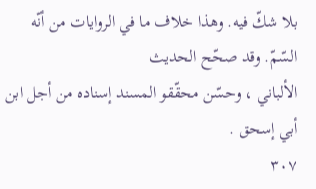بلا شكّ فيه. وهذا خلاف ما في الروايات من أنّه السّمّ. وقد صحّح الحديث
الألباني ، وحسّن محقّقو المسند إسناده من أجل ابن أبي إسحق .
٣٠٧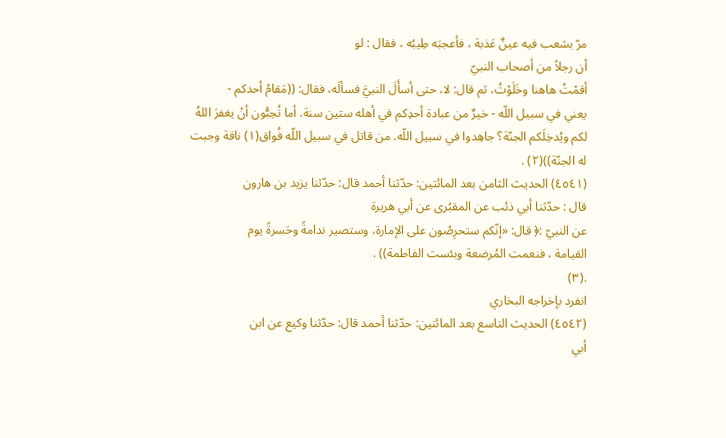مرّ بشعب فيه عينٌ عَذبة ، فأعجبَه طِيبُه ، فقال : لو
أن رجلاً من أصحاب النبيّ
أقمْتُ هاهنا وخَلَوْتُ، ثم قال: لا، حتى أسأَلَ النبيَّ فسألَه، فقال: ((مَقامُ أحدكم -
يعني في سبيل اللّه - خيرٌ من عبادة أحدِكم في أهله ستين سنة. أما تُحِبُّون أنْ يغفرَ اللهُ
لكم ويُدخِلَكم الجنّة؟ جاهِدوا في سبيل اللّه. من قاتل في سبيل اللّه فُواق(١) ناقة وجبت
له الجنّة))(٢) .
(٤٥٤١) الحديث الثامن بعد المائتين: حدّثنا أحمد قال: حدّثنا يزيد بن هارون
قال : حدّثنا أبي ذئب عن المقبُرى عن أبي هريرة
عن النبيّ :﴿ قال: «إنّكم ستحرِصُون على الإمارة، وستصير ندامةً وحَسرةً يوم
القيامة ، فنعمت المُرضعة وبئست الفاطمة)) .
.(٣)
انفرد بإخراجه البخاري
(٤٥٤٢) الحديث التاسع بعد المائتين: حدّثنا أحمد قال: حدّثنا وكيع عن ابن
أبي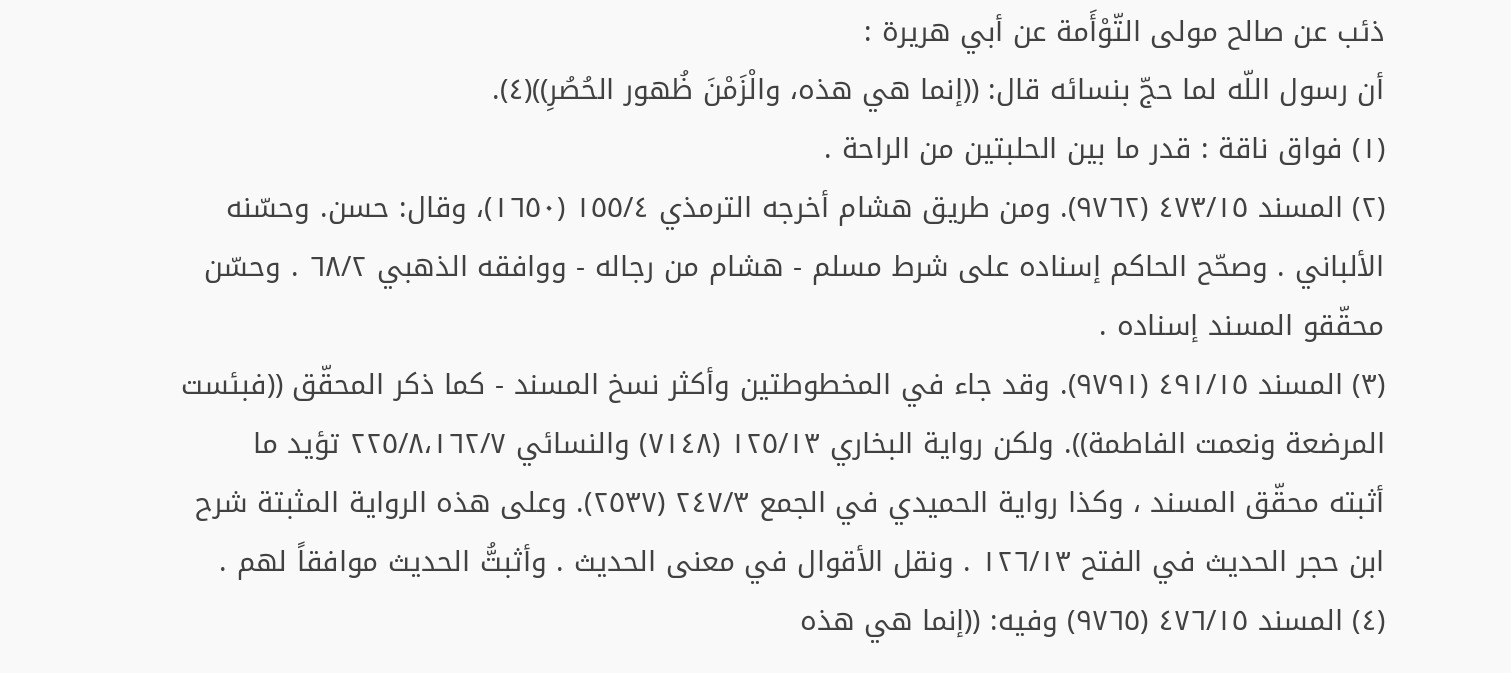ذئب عن صالح مولى التّوْأَمة عن أبي هريرة :
أن رسول اللّه لما حجّ بنسائه قال: ((إنما هي هذه، والْزَمْنَ ظُهور الحُصُرِ))(٤).
(١) فواق ناقة : قدر ما بين الحلبتين من الراحة .
(٢) المسند ٤٧٣/١٥ (٩٧٦٢). ومن طريق هشام أخرجه الترمذي ١٥٥/٤ (١٦٥٠)، وقال: حسن. وحسّنه
الألباني . وصحّح الحاكم إسناده على شرط مسلم - هشام من رجاله - ووافقه الذهبي ٦٨/٢ . وحسّن
محقّقو المسند إسناده .
(٣) المسند ٤٩١/١٥ (٩٧٩١). وقد جاء في المخطوطتين وأكثر نسخ المسند - كما ذكر المحقّق ((فبئست
المرضعة ونعمت الفاطمة)). ولكن رواية البخاري ١٢٥/١٣ (٧١٤٨) والنسائي ٢٢٥/٨،١٦٢/٧ تؤيد ما
أثبته محقّق المسند ، وكذا رواية الحميدي في الجمع ٢٤٧/٣ (٢٥٣٧). وعلى هذه الرواية المثبتة شرح
ابن حجر الحديث في الفتح ١٢٦/١٣ . ونقل الأقوال في معنى الحديث . وأثبتُّ الحديث موافقاً لهم .
(٤) المسند ٤٧٦/١٥ (٩٧٦٥) وفيه: ((إنما هي هذه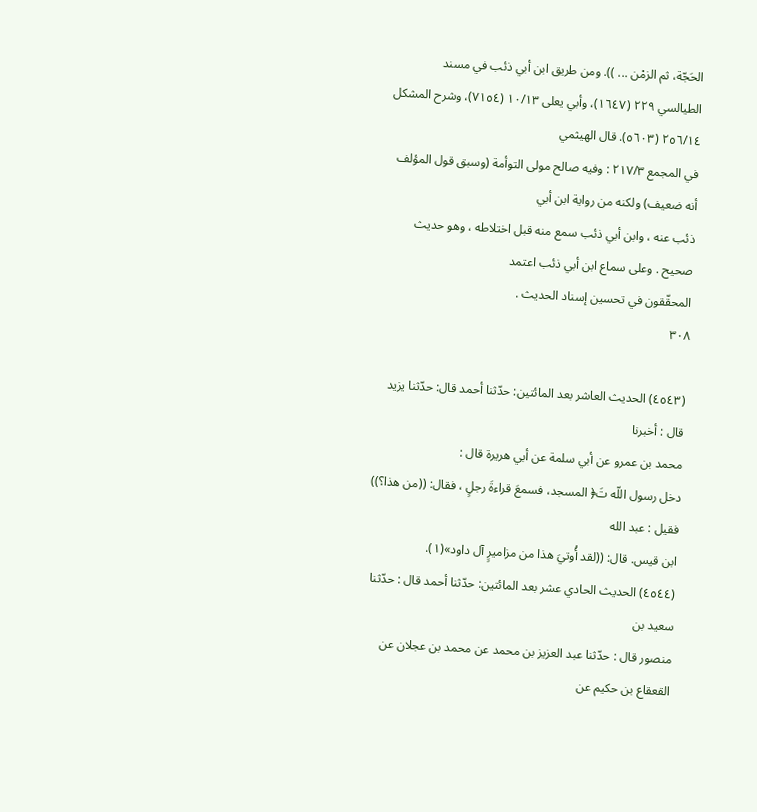الحَجّة، ثم الزمْن ... )). ومن طريق ابن أبي ذئب في مسند
الطيالسي ٢٢٩ (١٦٤٧)، وأبي يعلى ١٠/١٣ (٧١٥٤)، وشرح المشكل ٢٥٦/١٤ (٥٦٠٣). قال الهيثمي
في المجمع ٢١٧/٣ : وفيه صالح مولى التوأمة (وسبق قول المؤلف أنه ضعيف) ولكنه من رواية ابن أبي
ذئب عنه ، وابن أبي ذئب سمع منه قبل اختلاطه ، وهو حديث صحيح . وعلى سماع ابن أبي ذئب اعتمد
المحقّقون في تحسين إسناد الحديث .
٣٠٨

(٤٥٤٣) الحديث العاشر بعد المائتين: حدّثنا أحمد قال: حدّثنا يزيد قال : أخبرنا
محمد بن عمرو عن أبي سلمة عن أبي هريرة قال :
دخل رسول اللّه تَ﴿ المسجد، فسمعَ قراءةَ رجلٍ ، فقال: ((من هذا؟)) فقيل : عبد الله
ابن قيس. قال: ((لقد أُوتيَ هذا من مزاميرٍ آل داود»(١).
(٤٥٤٤) الحديث الحادي عشر بعد المائتين: حدّثنا أحمد قال : حدّثنا سعيد بن
منصور قال : حدّثنا عبد العزيز بن محمد عن محمد بن عجلان عن القعقاع بن حكيم عن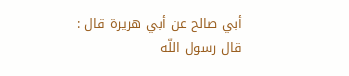أبي صالح عن أبي هريرة قال :
قال رسول اللّه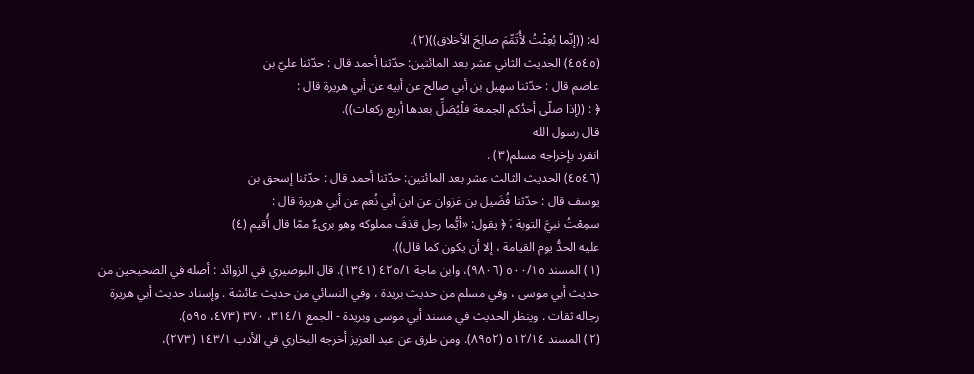له: ((إنّما بُعِثْتُ لأُتَمِّمَ صالِحَ الأخلاق))(٢).
(٤٥٤٥) الحديث الثاني عشر بعد المائتين: حدّثنا أحمد قال : حدّثنا عليّ بن
عاصم قال : حدّثنا سهيل بن أبي صالح عن أبيه عن أبي هريرة قال :
﴿ : ((إذا صلّى أحدُكم الجمعة فلْيُصَلِّ بعدها أربع ركعات)).
قال رسول الله
انفرد بإخراجه مسلم(٣) .
(٤٥٤٦) الحديث الثالث عشر بعد المائتين: حدّثنا أحمد قال : حدّثنا إسحق بن
يوسف قال : حدّثنا فُضَيل بن غزوان عن ابن أبي نُعم عن أبي هريرة قال :
سمِعْتُ نبيَّ التوبة ،َ ﴿ يقول: «أيُّما رجل قذفَ مملوكه وهو برىءٌ ممّا قال أُقيم (٤)
عليه الحدُّ يوم القيامة ، إلا أن يكون كما قال)).
(١) المسند ٥٠٠/١٥ (٩٨٠٦)، وابن ماجة ٤٢٥/١ (١٣٤١). قال البوصيري في الزوائد : أصله في الصحيحين من
حديث أبي موسى ، وفي مسلم من حديث بريدة ، وفي النسائي من حديث عائشة . وإسناد حديث أبي هريرة
رجاله ثقات . وينظر الحديث في مسند أبي موسى وبريدة - الجمع ٣١٤/١، ٣٧٠ (٤٧٣، ٥٩٥).
(٢) المسند ٥١٢/١٤ (٨٩٥٢). ومن طرق عن عبد العزيز أخرجه البخاري في الأدب ١٤٣/١ (٢٧٣)،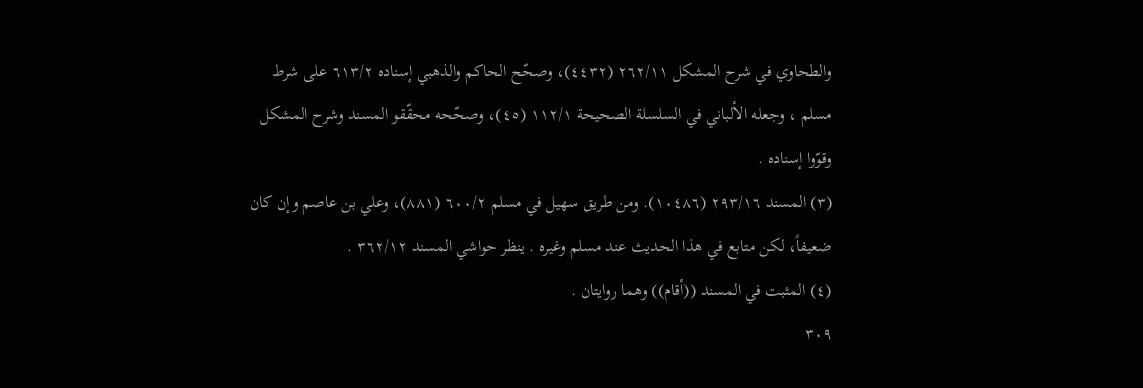والطحاوي في شرح المشكل ٢٦٢/١١ (٤٤٣٢)، وصحّح الحاكم والذهبي إسناده ٦١٣/٢ على شرط
مسلم ، وجعله الألباني في السلسلة الصحيحة ١١٢/١ (٤٥)، وصحّحه محقّقو المسند وشرح المشكل
وقوّوا إسناده .
(٣) المسند ٢٩٣/١٦ (١٠٤٨٦). ومن طريق سهيل في مسلم ٦٠٠/٢ (٨٨١)، وعلي بن عاصم وإن كان
ضعيفاً، لكن متابع في هذا الحديث عند مسلم وغيره . ينظر حواشي المسند ٣٦٢/١٢ .
(٤) المثبت في المسند ((أقام)) وهما روايتان .
٣٠٩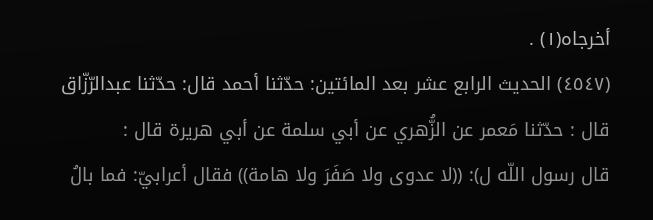أخرجاه(١) .
(٤٥٤٧) الحديث الرابع عشر بعد المائتين: حدّثنا أحمد قال: حدّثنا عبدالرّزّاق
قال : حدّثنا مَعمر عن الزُّهري عن أبي سلمة عن أبي هريرة قال :
قال رسول اللّه ل): ((لا عدوى ولا صَفَرَ ولا هامة)) فقال أعرابيّ: فما بالُ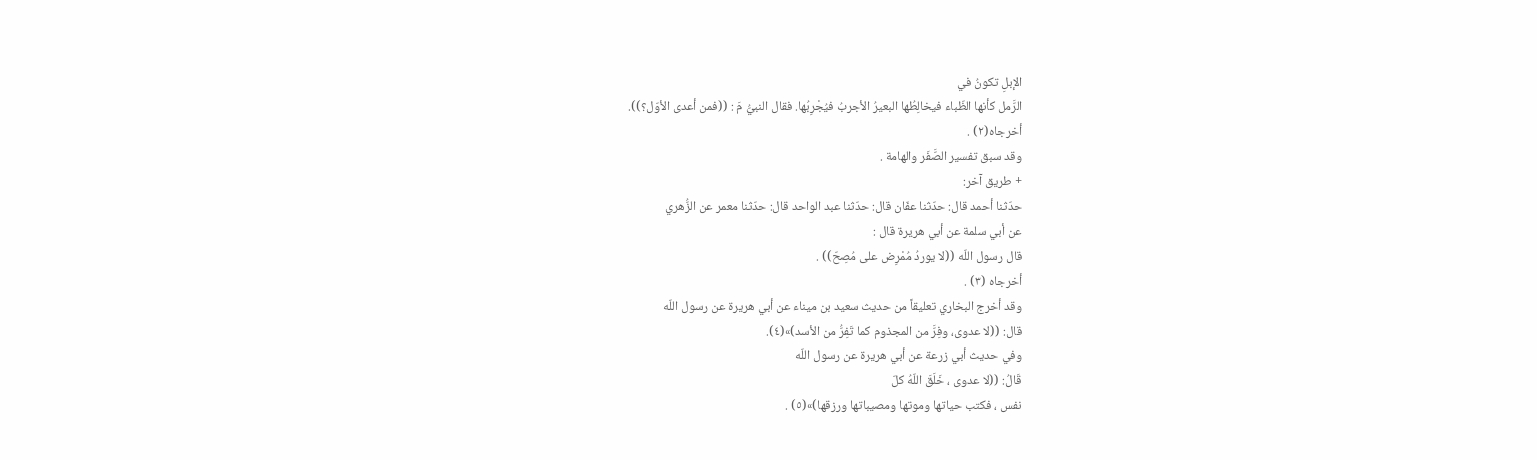الإبلِ تكونُ في
الرَّمل كأنها الظّباء فيخالِطُها البعيرُ الأجربُ فيُجْرِبُها. فقال النبيُّ مَ : ((فمن أعدى الأوّل؟)).
أخرجاه(٢) .
وقد سبق تفسير الصَّفَر والهامة .
+ طريق آخر:
حدّثنا أحمد قال: حدّثنا عفّان قال: حدّثنا عبد الواحد قال: حدّثنا معمر عن الزُّهري
عن أبي سلمة عن أبي هريرة قال :
قال رسول اللّه ((لا يوردُ مُمْرِض على مُصِحّ)) .
أخرجاه (٣) .
وقد أخرج البخاري تعليقاً من حديث سعيد بن ميناء عن أبي هريرة عن رسول اللّه
قال: ((لا عدوى، وفِرَّ من المجذوم كما تَفِرُّ من الأسد)»(٤).
وفي حديث أبي زرعة عن أبي هريرة عن رسول اللّه
قَالُ: ((لا عدوى ، خَلَقَ اللّهُ كلّ
نفس ، فکتب حياتها وموتها ومصيباتها ورزقها)»(٥) .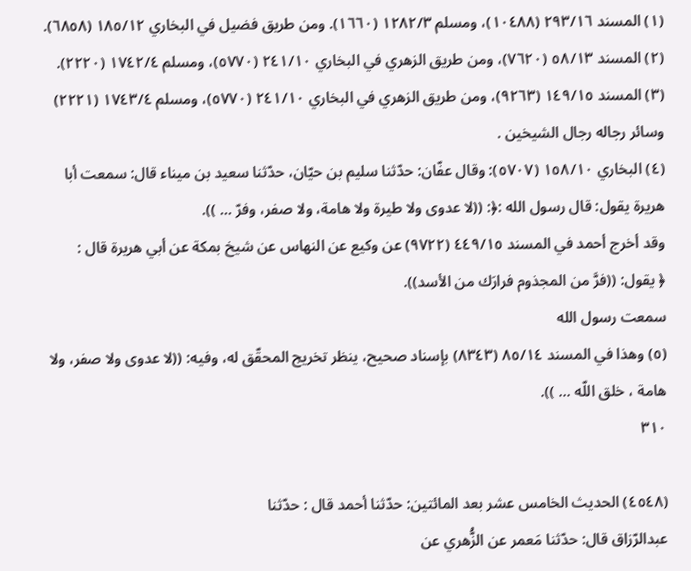(١) المسند ٢٩٣/١٦ (١٠٤٨٨)، ومسلم ١٢٨٢/٣ (١٦٦٠). ومن طريق فضيل في البخاري ١٨٥/١٢ (٦٨٥٨).
(٢) المسند ٥٨/١٣ (٧٦٢٠)، ومن طريق الزهري في البخاري ٢٤١/١٠ (٥٧٧٠)، ومسلم ١٧٤٢/٤ (٢٢٢٠).
(٣) المسند ١٤٩/١٥ (٩٢٦٣)، ومن طريق الزهري في البخاري ٢٤١/١٠ (٥٧٧٠)، ومسلم ١٧٤٣/٤ (٢٢٢١)
وسائر رجاله رجال الشيخين .
(٤) البخاري ١٥٨/١٠ (٥٧٠٧): وقال عفّان: حدّثنا سليم بن حيّان، حدّثنا سعيد بن ميناء قال: سمعت أبا
هريرة يقول: قال رسول الله :﴿: ((لا عدوى ولا طيرة ولا هامة، ولا صفر، وفرّ ... )).
وقد أخرج أحمد في المسند ٤٤٩/١٥ (٩٧٢٢) عن وكيع عن النهاس عن شيخ بمكة عن أبي هريرة قال :
﴿ يقول: ((فرَّ من المجذوم فرارَك من الأسد)).
سمعت رسول الله
(٥) وهذا في المسند ٨٥/١٤ (٨٣٤٣) بإسناد صحيح، ينظر تخريج المحقّق له، وفيه: ((لا عدوى ولا صفر، ولا
هامة ، خلق اللّه ... )).
٣١٠

(٤٥٤٨) الحديث الخامس عشر بعد المائتين: حدّثنا أحمد قال : حدّثنا
عبدالرّزاق قال: حدّثنا مَعمر عن الزُّهري عن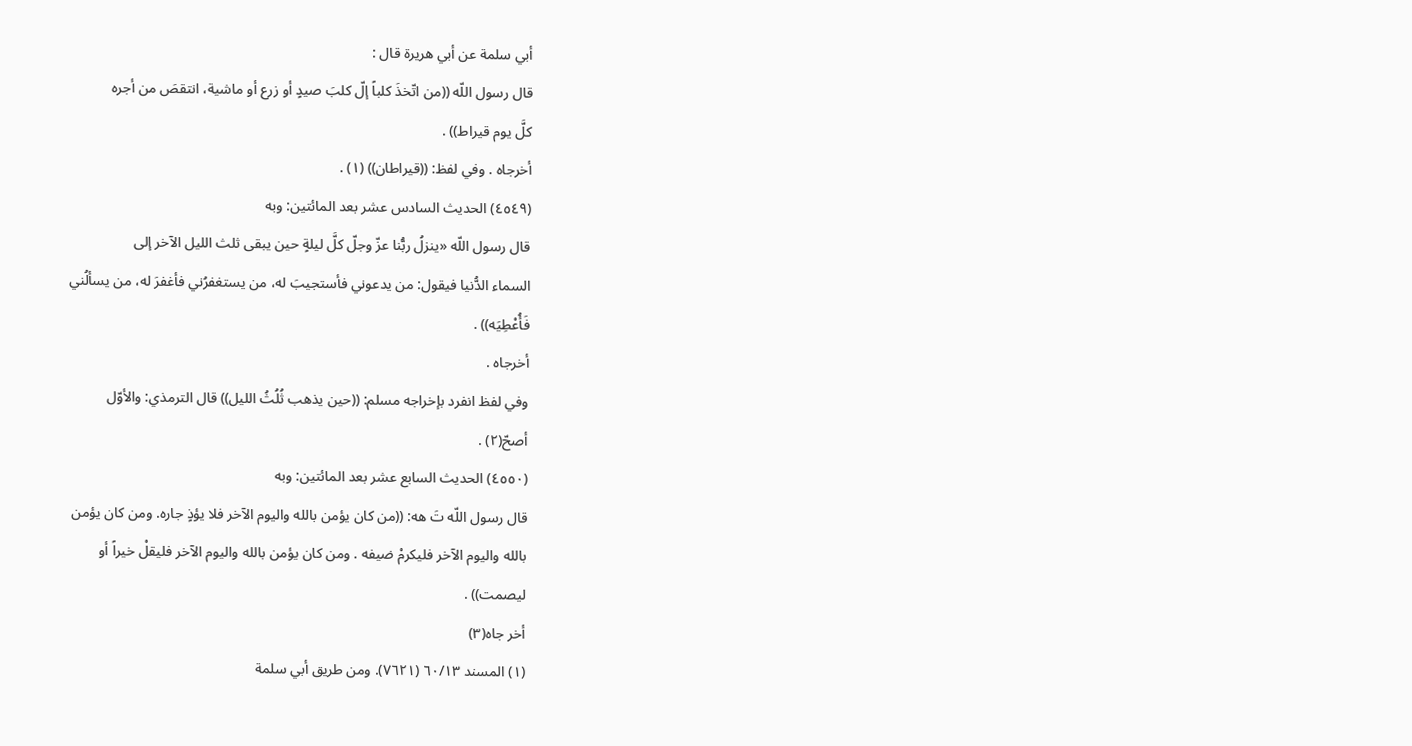أبي سلمة عن أبي هريرة قال :
قال رسول اللّه ((من اتّخذَ كلباً إلّ كلبَ صيدٍ أو زرع أو ماشية، انتقصَ من أجره
كلَّ يوم قيراط)) .
أخرجاه . وفي لفظ: ((قيراطان)) (١) .
(٤٥٤٩) الحديث السادس عشر بعد المائتين: وبه
قال رسول اللّه «ينزلُ ربُّنا عزّ وجلّ كلَّ ليلةٍ حين يبقى ثلث الليل الآخر إلى
السماء الدُّنيا فيقول: من يدعوني فأستجيبَ له، من يستغفرُني فأغفرَ له، من يسألُني
فَأُعْطِیَه)) .
أخرجاه .
وفي لفظ انفرد بإخراجه مسلم: ((حين يذهب ثُلُثُ الليل)) قال الترمذي: والأوّل
أصحّ(٢) .
(٤٥٥٠) الحديث السابع عشر بعد المائتين: وبه
قال رسول اللّه تَ هه: ((من كان يؤمن بالله واليوم الآخر فلا يؤذٍ جاره. ومن كان يؤمن
بالله واليوم الآخر فليكرمْ ضيفه . ومن كان يؤمن بالله واليوم الآخر فليقلْ خيراً أو
ليصمت)) .
أخر جاہ(٣)
(١) المسند ٦٠/١٣ (٧٦٢١). ومن طريق أبي سلمة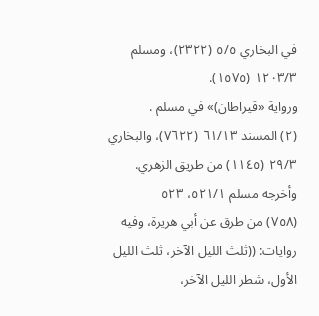في البخاري ٥/٥ (٢٣٢٢)، ومسلم ١٢٠٣/٣ (١٥٧٥).
ورواية «قيراطان)» في مسلم .
(٢) المسند ٦١/١٣ (٧٦٢٢)، والبخاري ٢٩/٣ (١١٤٥) من طريق الزهري. وأخرجه مسلم ٥٢١/١، ٥٢٣
(٧٥٨) من طرق عن أبي هريرة، وفيه روايات: ((ثلث الليل الآخر، ثلث الليل الأول، شطر الليل الآخر،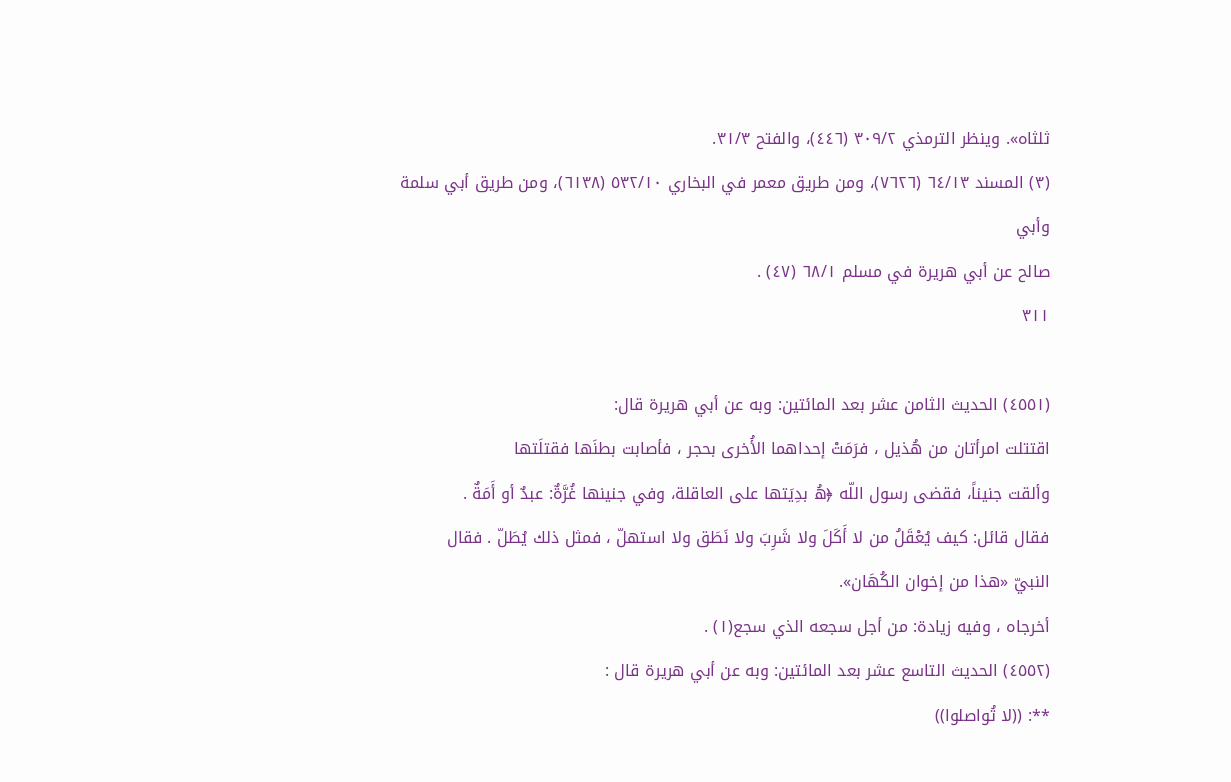ثلثاه». وينظر الترمذي ٣٠٩/٢ (٤٤٦)، والفتح ٣١/٣.
(٣) المسند ٦٤/١٣ (٧٦٢٦)، ومن طريق معمر في البخاري ٥٣٢/١٠ (٦١٣٨)، ومن طريق أبي سلمة وأبي
صالح عن أبي هريرة في مسلم ٦٨/١ (٤٧) .
٣١١

(٤٥٥١) الحديث الثامن عشر بعد المائتين: وبه عن أبي هريرة قال:
اقتتلت امرأتان من هُذيل ، فرَمَتْ إحداهما الأُخرى بحجر ، فأصابت بطنَها فقتلَتها
وألقت جنيناً، فقضى رسول اللّه ﴿هُ بدِيَتها على العاقلة، وفي جنينها غُرَّةٌ: عبدٌ أو أَمَةٌ .
فقال قائل: كيف يُعْقَلُ من لا أَكَلَ ولا شَرِبَ ولا نَطَق ولا استهلّ ، فمثل ذلك يُطَلّ . فقال
النبيّ «هذا من إخوان الكُهَان».
أخرجاه ، وفيه زيادة: من أجل سجعه الذي سجع(١) .
(٤٥٥٢) الحديث التاسع عشر بعد المائتين: وبه عن أبي هريرة قال :
**: ((لا تُواصلوا))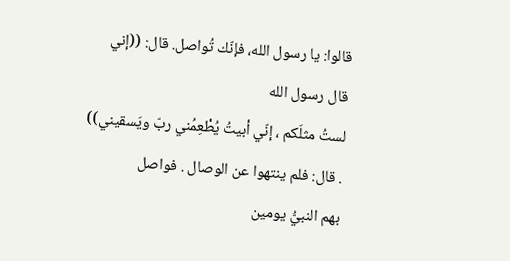قالوا: يا رسول الله، فإنّك تُواصل. قال: ((إني
قال رسول الله
لستُ مثلَكم ، إنّي أبيتُ يُطْعِمُني ربّ ويَسقيني)) . قال: فلم ينتهوا عن الوصال . فواصل
بهم النبيُّ يومين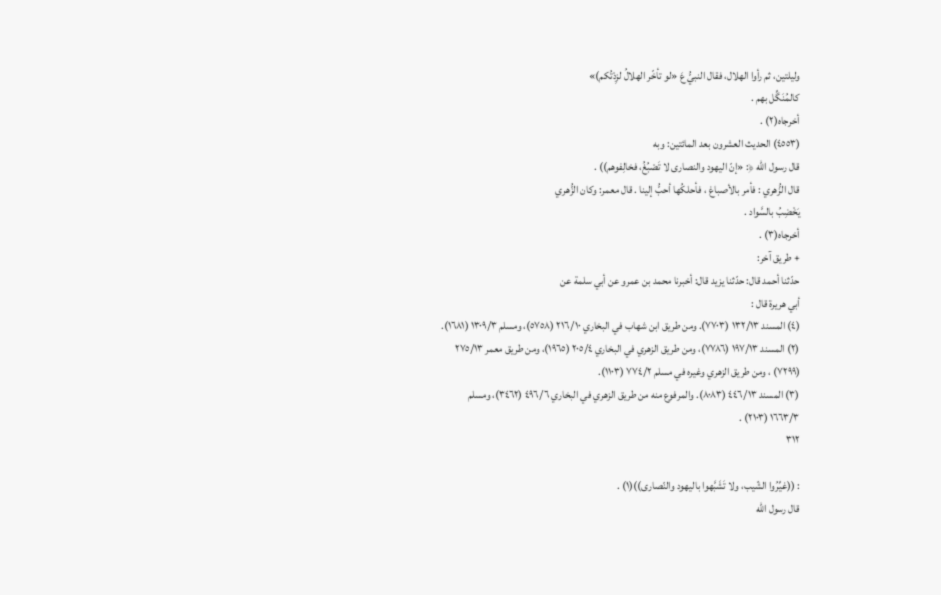وليلتين، ثم رأوا الهلال، فقال النبيُّ عَ «لو تأخّر الهلالُ لزِدْتُكم)»
کالمُنَگِّل بهم .
أخرجاه(٢) .
(٤٥٥٣) الحديث العشرون بعد المائتين: وبه
قال رسول اللّه ﴿: «إنّ اليهود والنصارى لا تَصْبُغُ، فخالِفوهم)) .
قال الزُّهري : فأمر بالأصباغ ، فأحلكُها أحبُّ إلينا . قال معمر: وكان الزُّهري
يَخْضِبُ بالسَّواد .
أخرجاه(٣) .
+ طريق آخر:
حدّثنا أحمد قال: حدّثنا يزيد قال: أخبرنا محمد بن عمرو عن أبي سلمة عن
أبي هريرة قال :
(٤) المسند ١٣٢/١٣ (٧٧٠٣). ومن طريق ابن شهاب في البخاري ٢١٦/١٠ (٥٧٥٨)، ومسلم ١٣٠٩/٣ (١٦٨١).
(٢) المسند ١٩٧/١٣ (٧٧٨٦)، ومن طريق الزهري في البخاري ٢٠٥/٤ (١٩٦٥)، ومن طريق معمر ٢٧٥/١٣
(٧٢٩٩) ، ومن طريق الزهري وغيره في مسلم ٧٧٤/٢ (١١٠٣).
(٣) المسند ٤٤٦/١٣ (٨٠٨٣). والمرفوع منه من طريق الزهري في البخاري ٤٩٦/٦ (٣٤٦٢)، ومسلم
١٦٦٣/٣ (٢١٠٣) .
٣١٢

: ((غيِّرُوا الشّيب، ولا تَشَبَّهوا باليهود والنّصارى))(١) .
قال رسول الله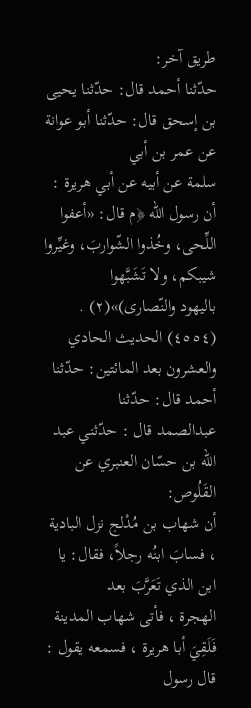طريق آخر:
حدّثنا أحمد قال: حدّثنا يحيى بن إسحق قال: حدّثنا أبو عوانة عن عمر بن أبي
سلمة عن أبيه عن أبي هريرة :
أن رسول اللّه ﴿م قال: «أعفوا اللِّحى، وخُذوا الشّواربَ، وغيِّروا شيبكم، ولا تَشَبَّهوا
باليهود والنّصارى)»(٢) .
(٤٥٥٤) الحديث الحادي والعشرون بعد المائتين: حدّثنا أحمد قال: حدّثنا
عبدالصمد قال : حدّثني عبد الله بن حسّان العنبري عن القَلُوص:
أن شهاب بن مُدْلج نزل البادية ، فسابَ ابنُه رجلاً، فقال: يا ابن الذي تَعَرَّبَ بعد
الهجرة ، فأتى شهاب المدينة فَلَقِيَ أبا هريرة ، فسمعه يقول :
قال رسول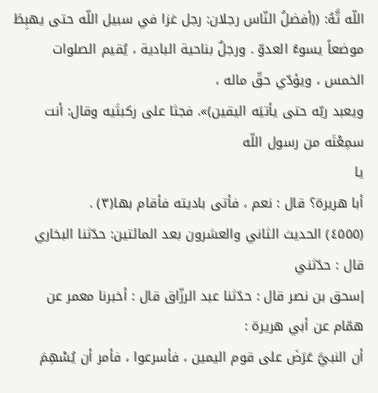اللّه تَّهُ: ((أفضلُ النّاس رجلان: رجل غزا في سبيل اللّه حتى يهبِطَ
موضعاً يسوءُ العدوّ . ورجلٌ بناحية البادية ، يُقيم الصلوات الخمس ، ويؤدّي حقّ ماله ،
ويعبد ربّه حتى يأتيَه اليقين)». فجثا على ركبتَيه وقال: أنت سمِعْتَه من رسول اللّه
یا
أبا هريرة؟ قال : نعم ، فأتى باديته فأقام بها(٣) .
(٤٥٥٥) الحديث الثاني والعشرون بعد المائتين: حدّثنا البخاري قال : حدّثني
إسحق بن نصر قال : حدّثنا عبد الرزّاق قال : أخبرنا معمر عن همّام عن أبي هريرة :
أن النبيَّ عَرَضَ على قوم اليمين ، فأسرعوا ، فأمر أن يُسْهِمَ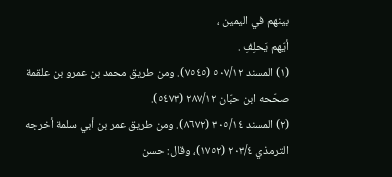بينهم في اليمين ،
أيّهم يَحلِفِ .
(١) المسند ٥٠٧/١٢ (٧٥٤٥). ومن طريق محمد بن عمرو بن علقمة صحّحه ابن حبّان ٢٨٧/١٢ (٥٤٧٣).
(٢) المسند ٣٠٥/١٤ (٨٦٧٢). ومن طريق عمر بن أبي سلمة أخرجه الترمذي ٢٠٣/٤ (١٧٥٢)، وقال: حسن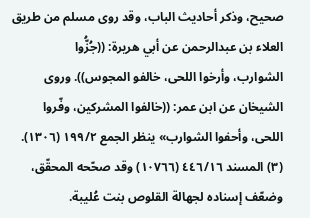صحيح، وذكر أحاديث الباب، وقد روى مسلم من طريق العلاء بن عبدالرحمن عن أبي هريرة: ((جُزُّوا
الشوارب، وأرخوا اللحى، خالفو المجوس)). وروى الشيخان عن ابن عمر: ((خالفوا المشركين، وفّروا
اللحى، وأحفوا الشوارب» ينظر الجمع ١٩٩/٢ (١٣٠٦).
(٣) المسند ٤٤٦/١٦ (١٠٧٦٦) وقد صحّحه المحقّق، وضعّف إسناده لجهالة القلوص بنت عُليبة.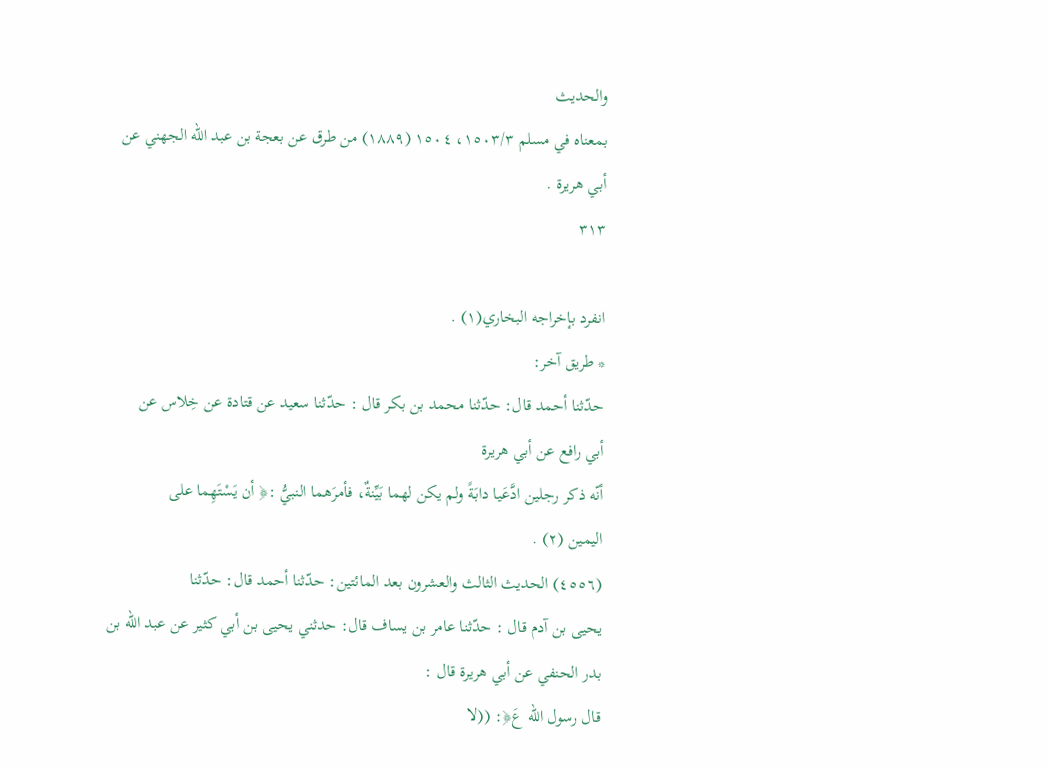والحديث
بمعناه في مسلم ١٥٠٣/٣، ١٥٠٤ (١٨٨٩) من طرق عن بعجة بن عبد الله الجهني عن أبي هريرة .
٣١٣

انفرد بإخراجه البخاري(١) .
* طريق آخر:
حدّثنا أحمد قال: حدّثنا محمد بن بكر قال : حدّثنا سعيد عن قتادة عن خِلاس عن
أبي رافع عن أبي هريرة
أنّه ذكر رجلين ادَّعَيا دابَةً ولم يكن لهما بَيِّنةٌ، فأمرَهما النبيُّ :﴿ أن يَسْتَهِما على
اليمين (٢) .
(٤٥٥٦) الحديث الثالث والعشرون بعد المائتين: حدّثنا أحمد قال: حدّثنا
يحيى بن آدم قال : حدّثنا عامر بن يساف قال: حدثني يحيى بن أبي كثير عن عبد الله بن
بدر الحنفي عن أبي هريرة قال :
قال رسول اللّه عَ﴿: ((لا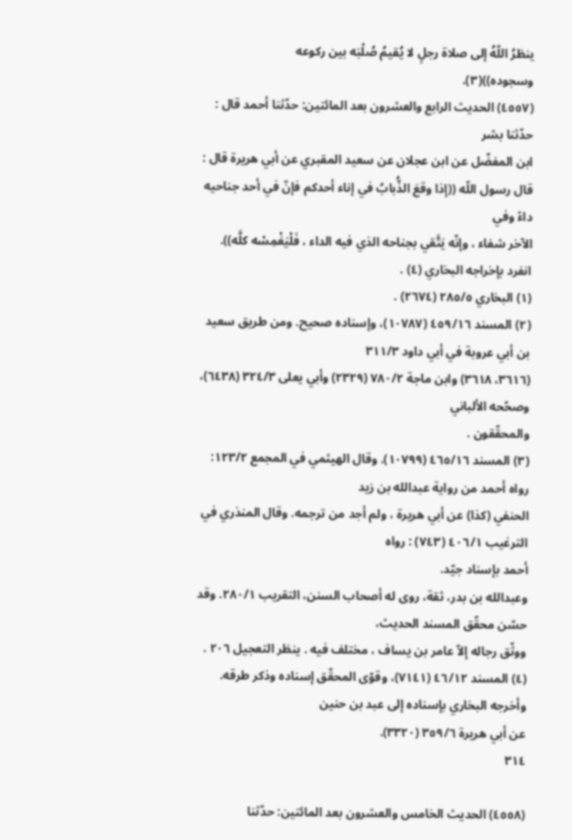ينظرُ اللّهُ إلى صلاة رجلٍ لا يُقيمُ صُلْبَه بين ركوعه
وسجوده))(٣).
(٤٥٥٧) الحديث الرابع والعشرون بعد المائتين: حدّثنا أحمد قال : حدّثنا بشر
ابن المفضّل عن ابن عجلان عن سعيد المقبري عن أبي هريرة قال :
قال رسول اللّه ((إذا وقعَ الذُّبابُ في إناء أحدكم فإنّ في أحد جناحيه داءً وفي
الآخر شفاء ، وإنّه يَتَّقي بجناحه الذي فيه الداء ، فَلْيَغْمِسْه كلَّه)).
انفرد بإخراجه البخاري (٤) .
(١) البخاري ٢٨٥/٥ (٢٦٧٤) .
(٢) المسند ٤٥٩/١٦ (١٠٧٨٧)، وإسناده صحيح. ومن طريق سعيد بن أبي عروبة في أبي داود ٣١١/٣
(٣٦١٦، ٣٦١٨) وابن ماجة ٧٨٠/٢ (٢٣٢٩) وأبي يعلى ٣٢٤/٣ (٦٤٣٨)، وصحّحه الألباني
والمحقّقون .
(٣) المسند ٤٦٥/١٦ (١٠٧٩٩). وقال الهيثمي في المجمع ١٢٣/٢: رواه أحمد من رواية عبدالله بن زيد
الحنفي (كذا) عن أبي هريرة ، ولم أجد من ترجمه. وقال المنذري في الترغيب ٤٠٦/١ (٧٤٣) : رواه
أحمد بإسناد جيّد.
وعبدالله بن بدر، ثقة، روى له أصحاب السنن، التقريب ٢٨٠/١. وقد حسّن محقّق المسند الحديث،
ووثّق رجاله إلاّ عامر بن يساف ، مختلف فيه . ينظر التعجيل ٢٠٦ .
(٤) المسند ٤٦/١٢ (٧١٤١)، وقوّى المحقّق إسناده وذكر طرقه. وأخرجه البخاري بإسناده إلى عبد بن حنين
عن أبي هريرة ٣٥٩/٦ (٣٣٢٠).
٣١٤

(٤٥٥٨) الحديث الخامس والعشرون بعد المائتين: حدّثنا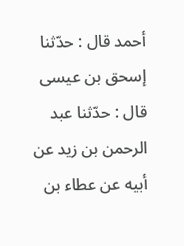أحمد قال : حدّثنا
إسحق بن عيسى قال : حدّثنا عبد الرحمن بن زيد عن أبيه عن عطاء بن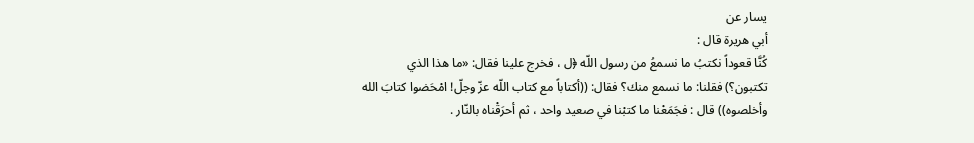يسار عن
أبي هريرة قال :
كُنَّا قعوداً نكتبُ ما نسمعُ من رسول اللّه ﴿ل ، فخرج علينا فقال: «ما هذا الذي
تكتبون؟) فقلنا: ما نسمع منك؟ فقال: ((أكتاباً مع كتاب اللّه عزّ وجلّ! امْحَضوا كتابَ الله
وأخلصوه)) قال : فجَمَعْنا ما كتبْنا في صعيد واحد ، ثم أحرَقْناه بالنّار .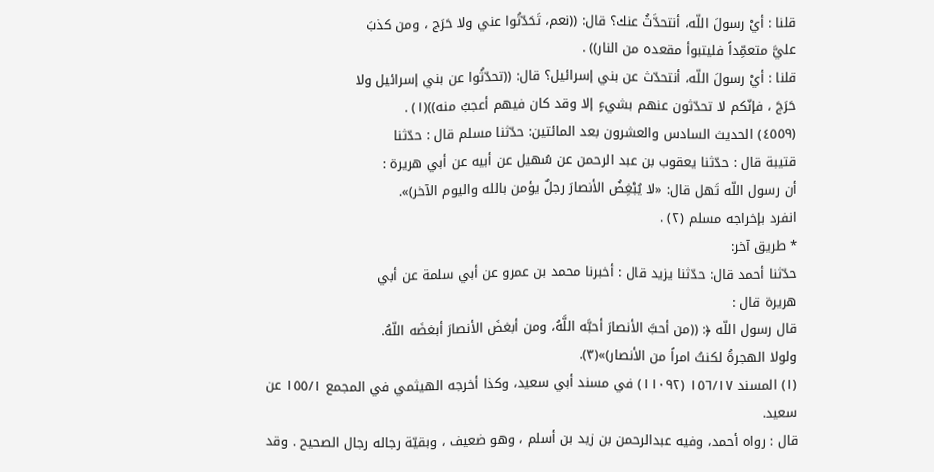قلنا : أيْ رسولَ اللّه، أنتحدَّثُ عنك؟ قال: ((نعم، تَحَدّتُوا عني ولا حَرَج ، ومن كذبَ
عليَّ متعمِّداً فليتبوأ مقعده من النار)) .
قلنا : أيْ رسولَ اللّه، أنتحدّث عن بني إسرائيل؟ قال: ((تحدّثُوا عن بني إسرائيل ولا
حَرَجَ ، فإنّكم لا تحدّثون عنهم بشيءٍ إلا وقد كان فيهم أعجبُ منه))(١) .
(٤٥٥٩) الحديث السادس والعشرون بعد المائتين: حدّثنا مسلم قال : حدّثنا
قتيبة قال : حدّثنا يعقوب بن عبد الرحمن عن سُهيل عن أبيه عن أبي هريرة :
أن رسول اللّه تَهل قال: «لا يُبْغِضُ الأنصارَ رجلٌ يؤمن بالله واليوم الآخر)».
انفرد بإخراجه مسلم (٢) .
* طريق آخر:
حدّثنا أحمد قال: حدّثنا يزيد قال : أخبرنا محمد بن عمرو عن أبي سلمة عن أبي
هريرة قال :
قال رسول اللّه ﴿: ((من أحبَّ الأنصارَ أحبَّه اللَّهُ، ومن أبغضَ الأنصارَ أبغضَه اللّهُ.
ولولا الهجرةُ لكنتُ امراً من الأنصار)»(٣).
(١) المسند ١٥٦/١٧ (١١٠٩٢) في مسند أبي سعيد، وكذا أخرجه الهيثمي في المجمع ١٥٥/١ عن سعيد.
قال : رواه أحمد، وفيه عبدالرحمن بن زيد بن أسلم ، وهو ضعيف ، وبقيّة رجاله رجال الصحيح . وقد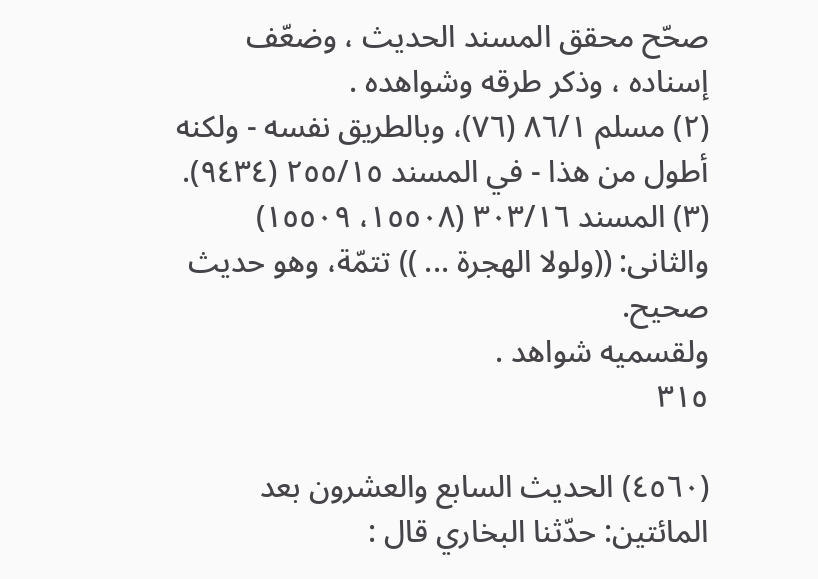صحّح محقق المسند الحديث ، وضعّف إسناده ، وذكر طرقه وشواهده .
(٢) مسلم ٨٦/١ (٧٦)، وبالطريق نفسه - ولكنه أطول من هذا - في المسند ٢٥٥/١٥ (٩٤٣٤).
(٣) المسند ٣٠٣/١٦ (١٥٥٠٨، ١٥٥٠٩) والثانى: ((ولولا الهجرة ... )) تتمّة، وهو حديث صحيح.
ولقسمیه شواهد .
٣١٥

(٤٥٦٠) الحديث السابع والعشرون بعد المائتين: حدّثنا البخاري قال :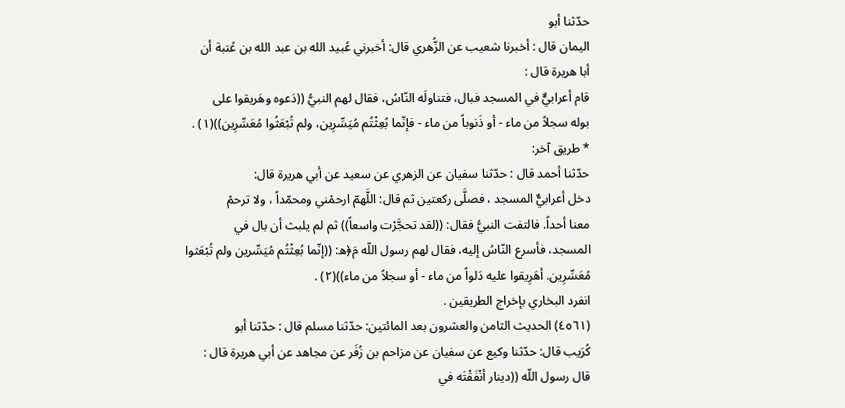حدّثنا أبو
اليمان قال : أخبرنا شعيب عن الزُّهري قال: أخبرني عُبيد الله بن عبد الله بن عُتبة أن
أبا هريرة قال :
قام أعرابيٌّ في المسجد فبال، فتناولَه النّاسُ، فقال لهم النبيُّ ((دَعوه وهَريقوا على
بوله سجلاً من ماء - أو ذَنوباً من ماء - فإنّما بُعِثْتُم مُيَسِّرِين، ولم تُبْعَثُوا مُعَسِّرِين))(١) .
* طريق آخر:
حدّثنا أحمد قال : حدّثنا سفيان عن الزهري عن سعيد عن أبي هريرة قال:
دخل أعرابيٌّ المسجد ، فصلَّى ركعتين ثم قال: اللَّهمّ ارحمْني ومحمّداً ، ولا ترحمْ
معنا أحداً. فالتفت النبيُّ فقال: ((لقد تحجَّرْت واسعاً)) ثم لم يلبث أن بال في
المسجد، فأسرع النّاسُ إليه، فقال لهم رسول اللّه مَ﴿ه: ((إنّما بُعِثْتُم مُيَسِّرين ولم تُبْعَثوا
مُعَسِّرِين. أهَرِيقوا عليه دَلواً من ماء - أو سجلاً من ماء))(٢) .
انفرد البخاري بإخراج الطريقين .
(٤٥٦١) الحديث الثامن والعشرون بعد المائتين: حدّثنا مسلم قال : حدّثنا أبو
كُرَيب قال: حدّثنا وكيع عن سفيان عن مزاحم بن زُفَر عن مجاهد عن أبي هريرة قال :
قال رسول اللّه ((دينار أنْفَقْتَه في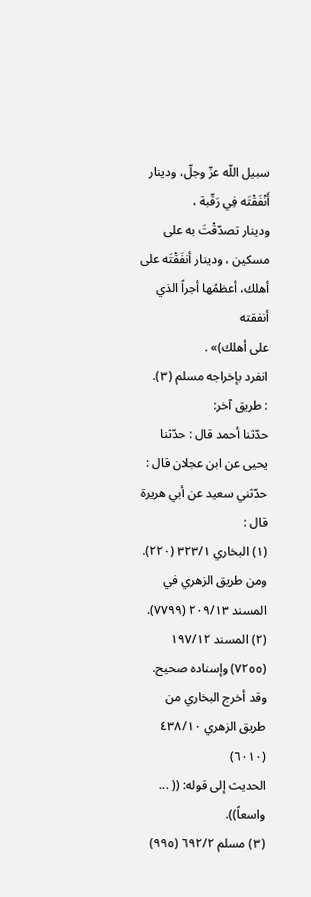سبيل اللّه عزّ وجلّ، ودينار أَنْفَقْتَه فِي رَقّبة ،
ودينار تصدّقْتَ به على مسكين ، ودينار أنفَقْتَه على أهلك، أعظمُها أجراً الذي أنفقته
على أهلك)» .
انفرد بإخراجه مسلم (٣).
: طريق آخر:
حدّثنا أحمد قال : حدّثنا يحيى عن ابن عجلان قال : حدّثني سعيد عن أبي هريرة
قال :
(١) البخاري ٣٢٣/١ (٢٢٠). ومن طريق الزهري في المسند ٢٠٩/١٣ (٧٧٩٩).
(٢) المسند ١٩٧/١٢ (٧٢٥٥) وإسناده صحيح. وقد أخرج البخاري من طريق الزهري ٤٣٨/١٠ (٦٠١٠)
الحديث إلى قوله: (( ... واسعاً)).
(٣) مسلم ٦٩٢/٢ (٩٩٥)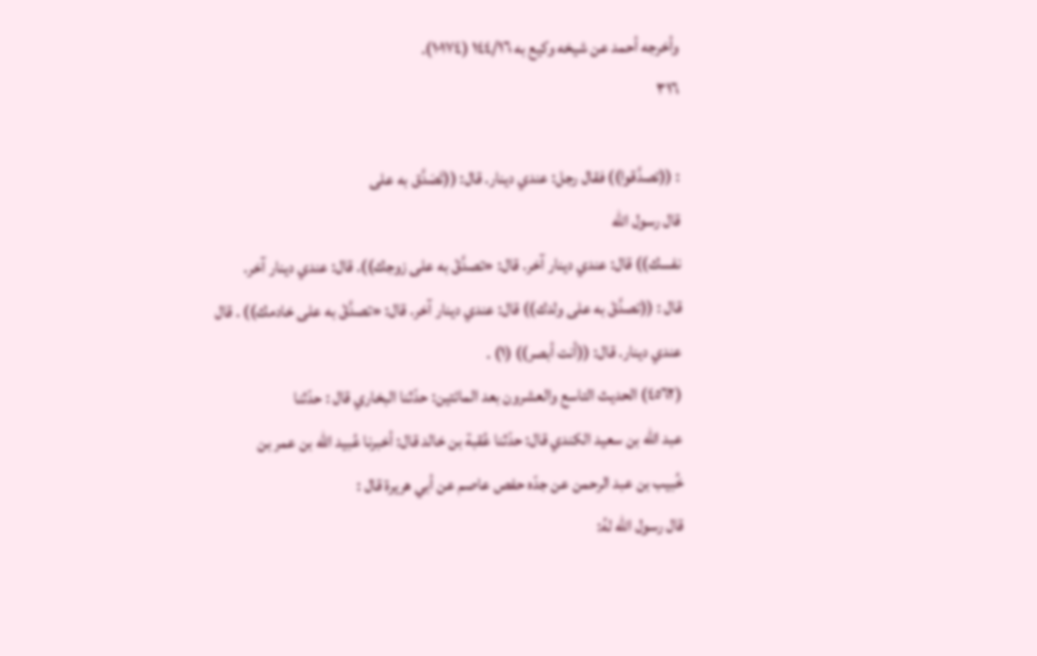وأخرجه أحمد عن شيخه وكيع به ١٤٤/١٦ (١٠١٧٤).
٣١٦

: ((تصدَّقوا)) فقال رجل: عندي دينار. قال: ((تَصَدَّق به على
قال رسول الله
نفسك)) قال: عندي دينار آخر. قال: «تصدَّقْ به على زوجك)). قال: عندي دينار آخر.
قال : ((تصدَّقْ به على ولدك)) قال: عندي دينار آخر. قال: «تصدَّقْ به على خادمك)) . قال
عندي دينار. قال: ((أنت أبصر)) (١) .
(٤٥٦٢) الحديث التاسع والعشرون بعد المائتين: حدّثنا البخاري قال : حدّثنا
عبد الله بن سعيد الكندي قال: حدّثنا عُقبة بن خالد قال: أخبرنا عُبيد الله بن عمر بن
خُبيب بن عبد الرحمن عن جدّه حفص عاصم عن أبي هريرة قال :
قال رسول اللّه لهُ: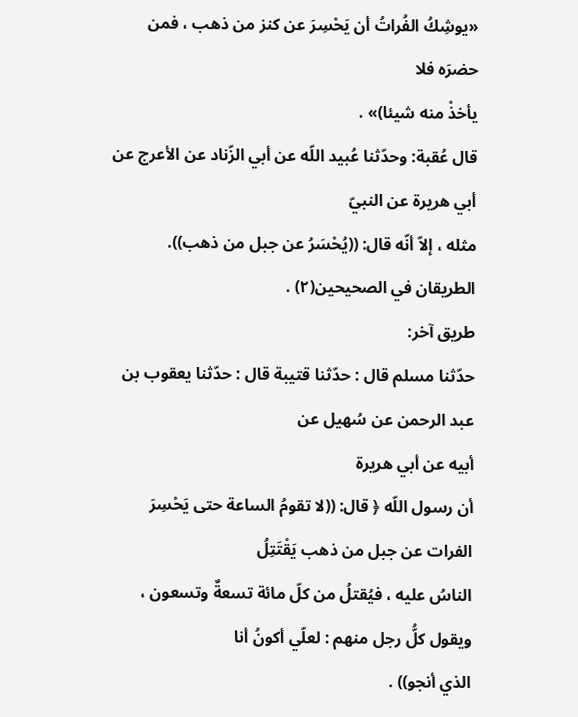«يوشِكُ الفُراتُ أن يَحْسِرَ عن كنز من ذهب ، فمن حضرَه فلا
يأخذْ منه شيئا)» .
قال عُقبة: وحدّثنا عُبيد اللّه عن أبي الزّناد عن الأعرج عن أبي هريرة عن النبيّ
مثله ، إلاّ أنّه قال: ((يُحْسَرُ عن جبل من ذهب)).
الطريقان في الصحيحين(٢) .
طريق آخر:
حدّثنا مسلم قال : حدّثنا قتيبة قال : حدّثنا يعقوب بن عبد الرحمن عن سُهيل عن
أبيه عن أبي هريرة
أن رسول اللّه ﴿ قال: ((لا تقومُ الساعة حتى يَحْسِرَ الفرات عن جبل من ذهب يَقْتَتِلُ
الناسُ عليه ، فيُقتلُ من كلّ مائة تسعةٌ وتسعون ، ويقول كلُّ رجل منهم : لعلّي أكونُ أنا
الذي أنجو)) .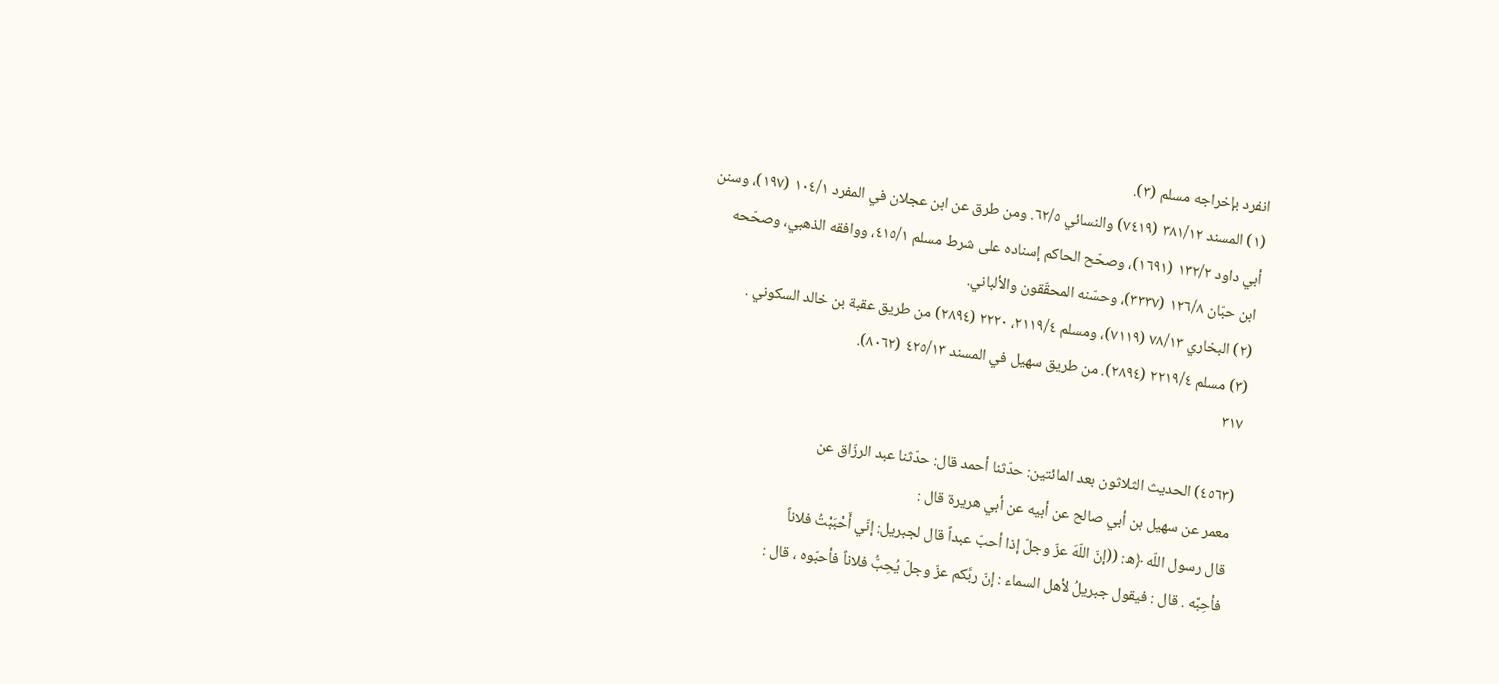انفرد بإخراجه مسلم (٣).
(١) المسند ٣٨١/١٢ (٧٤١٩) والنسائي ٦٢/٥. ومن طرق عن ابن عجلان في المفرد ١٠٤/١ (١٩٧)، وسنن
أبي داود ١٣٢/٢ (١٦٩١)، وصحّح الحاكم إسناده على شرط مسلم ٤١٥/١، ووافقه الذهبي، وصحّحه
ابن حبّان ١٢٦/٨ (٣٣٣٧)، وحسّنه المحقّقون والألباني.
(٢) البخاري ٧٨/١٣ (٧١١٩)، ومسلم ٢١١٩/٤، ٢٢٢٠ (٢٨٩٤) من طريق عقبة بن خالد السكوني .
(٣) مسلم ٢٢١٩/٤ (٢٨٩٤). من طريق سهيل في المسند ٤٢٥/١٣ (٨٠٦٢).
٣١٧

(٤٥٦٣) الحديث الثلاثون بعد المائتين: حدّثنا أحمد قال: حدّثنا عبد الرزّاق عن
معمر عن سهيل بن أبي صالح عن أبيه عن أبي هريرة قال :
قال رسول اللّه ﴿ه: ((إنّ اللّهَ عزّ وجلّ إذا أحبّ عبداً قال لجبريل: إنّي أَحْبَبْتُ فلاناً
فأحِبَّه . قال : فيقول جبريلُ لأهل السماء : إنّ ربَّكم عزّ وجلّ يُحِبُّ فلاناً فأحبّوه ، قال :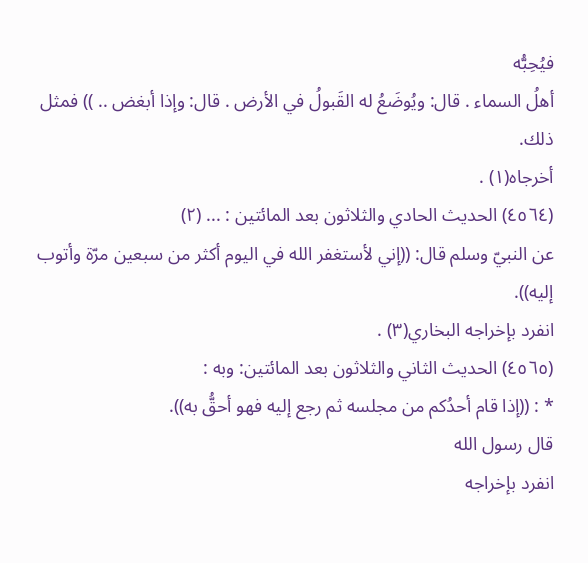فيُحِبُّه
أهلُ السماء . قال: ويُوضَعُ له القَبولُ في الأرض . قال: وإذا أبغض .. )) فمثل ذلك.
أخرجاه(١) .
(٤٥٦٤) الحديث الحادي والثلاثون بعد المائتين : ... (٢)
عن النبيّ وسلم قال: ((إني لأستغفر الله في اليوم أكثر من سبعين مرّة وأتوب إليه)).
انفرد بإخراجه البخاري(٣) .
(٤٥٦٥) الحديث الثاني والثلاثون بعد المائتين: وبه :
* : ((إذا قام أحدُكم من مجلسه ثم رجع إليه فهو أحقُّ به)).
قال رسول الله
انفرد بإخراجه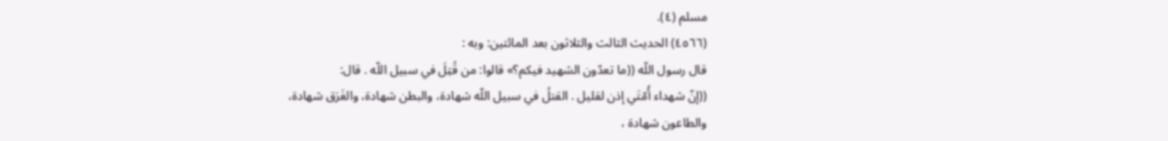مسلم (٤).
(٤٥٦٦) الحديث الثالث والثلاثون بعد المائتين: وبه :
قال رسول اللّه ((ما تعدّون الشهيد فيكم؟» قالوا: من قُتِلَ في سبيل اللّه . قال:
((إنّ شهداء أُمّتَي إذن لقليل . القتلُ في سبيل اللّه شهادة، والبطن شهادة، والغَرَق شهادة،
والطاعون شهادة ،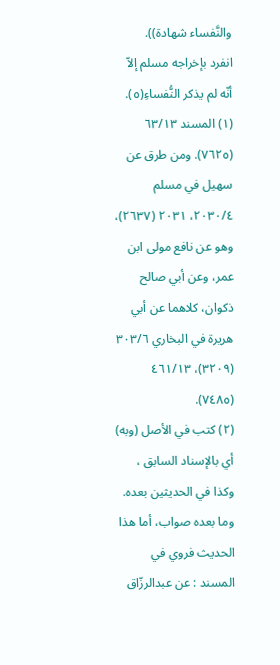والنَّفساء شهادة)).
انفرد بإخراجه مسلم إلاّ أنّه لم يذكر النُّفساءِ(٥).
(١) المسند ٦٣/١٣ (٧٦٢٥). ومن طرق عن سهيل في مسلم ٢٠٣٠/٤، ٢٠٣١ (٢٦٣٧)، وهو عن نافع مولى ابن
عمر، وعن أبي صالح ذكوان، كلاهما عن أبي هريرة في البخاري ٣٠٣/٦ (٣٢٠٩)، ٤٦١/١٣ (٧٤٨٥).
(٢) كتب في الأصل (وبه) أي بالإسناد السابق ، وكذا في الحديثين بعده. وما بعده صواب، أما هذا
الحديث فروي في المسند : عن عبدالرزّاق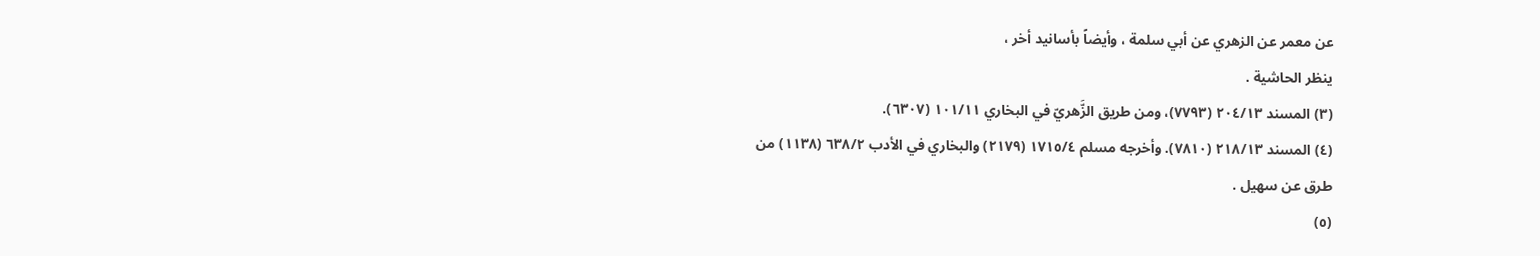عن معمر عن الزهري عن أبي سلمة ، وأيضاً بأسانيد أخر ،
ينظر الحاشية .
(٣) المسند ٢٠٤/١٣ (٧٧٩٣)، ومن طريق الزَّهريّ في البخاري ١٠١/١١ (٦٣٠٧).
(٤) المسند ٢١٨/١٣ (٧٨١٠). وأخرجه مسلم ١٧١٥/٤ (٢١٧٩) والبخاري في الأدب ٦٣٨/٢ (١١٣٨) من
طرق عن سهيل .
(٥)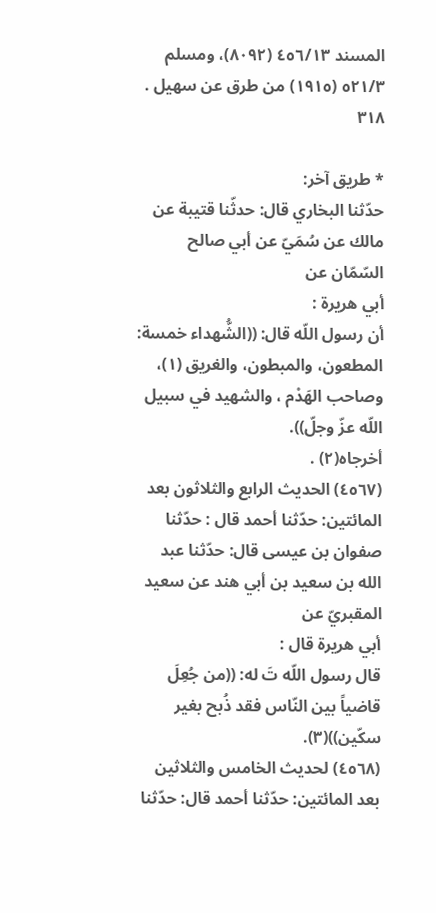المسند ٤٥٦/١٣ (٨٠٩٢)، ومسلم ٥٢١/٣ (١٩١٥) من طرق عن سهيل .
٣١٨

* طريق آخر:
حدّثنا البخاري قال: حدثّنا قتيبة عن مالك عن سُمَيّ عن أبي صالح السّمّان عن
أبي هريرة :
أن رسول اللّه قال: ((الشُّهداء خمسة: المطعون، والمبطون، والغريق (١)،
وصاحب الهَدْم ، والشهيد في سبيل اللّه عزّ وجلّ)).
أخرجاه(٢) .
(٤٥٦٧) الحديث الرابع والثلاثون بعد المائتين: حدّثنا أحمد قال : حدّثنا
صفوان بن عيسى قال: حدّثنا عبد الله بن سعيد بن أبي هند عن سعيد المقبريّ عن
أبي هريرة قال :
قال رسول اللّه تَ له: ((من جُعِلَ قاضياً بين النّاس فقد ذُبح بغير سكّين))(٣).
(٤٥٦٨) لحديث الخامس والثلاثين بعد المائتين: حدّثنا أحمد قال: حدّثنا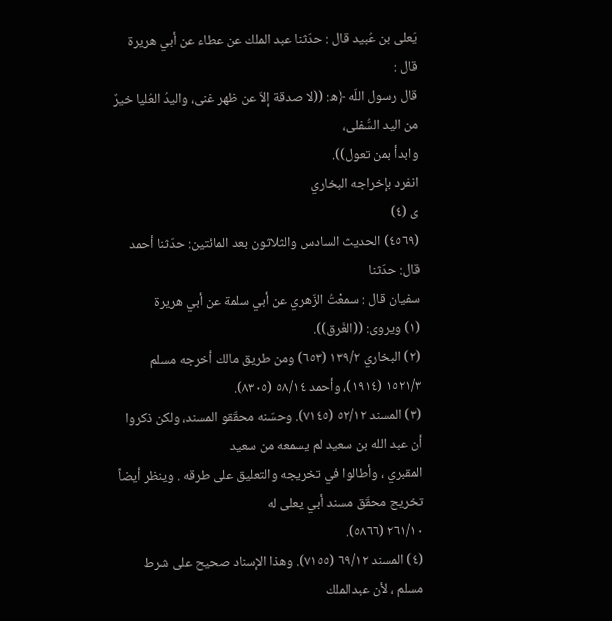يَعلى بن عُبيد قال : حدّثنا عبد الملك عن عطاء عن أبي هريرة قال :
قال رسول اللّه ﴿ه: ((لا صدقة إلاّ عن ظهر غنى، واليدُ العُليا خيرٌ من اليد السُّفلى،
وابدأ بمن تعول)).
انفرد بإخراجه البخاري
ى (٤)
(٤٥٦٩) الحديث السادس والثلاثون بعد المائتين: حدّثنا أحمد قال: حدّثنا
سفيان قال : سمعْتُ الزّهري عن أبي سلمة عن أبي هريرة
(١) ويروى: ((الغَرق)).
(٢) البخاري ١٣٩/٢ (٦٥٣) ومن طريق مالك أخرجه مسلم ١٥٢١/٣ (١٩١٤)، وأحمد ٥٨/١٤ (٨٣٠٥).
(٣) المسند ٥٢/١٢ (٧١٤٥). وحسّنه محقّقو المسند، ولكن ذكروا أن عبد الله بن سعيد لم يسمعه من سعيد
المقبري ، وأطالوا في تخريجه والتعليق على طرقه . وينظر أيضاً تخريج محقّق مسند أبي يعلى له
٢٦١/١٠ (٥٨٦٦).
(٤) المسند ٦٩/١٢ (٧١٥٥). وهذا الإسناد صحيح على شرط مسلم ، لأن عبدالملك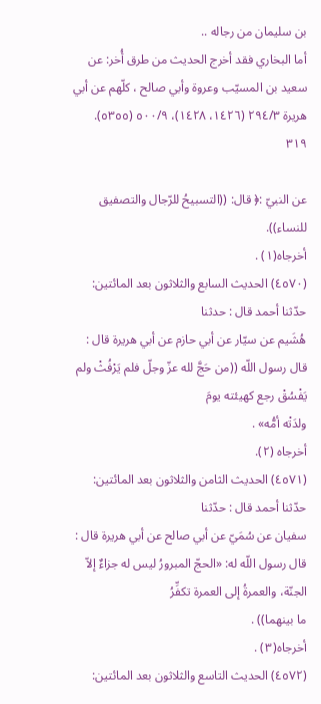بن سليمان من رجاله ..
أما البخاري فقد أخرج الحديث من طرق أُخر: عن سعيد بن المسيّب وعروة وأبي صالح ، كلّهم عن أبي
هريرة ٢٩٤/٣ (١٤٢٦، ١٤٢٨)، ٥٠٠/٩ (٥٣٥٥).
٣١٩

عن النبيّ :﴿ قال: ((التسبيحُ للرّجال والتصفيق للنساء)).
أخرجاه(١) .
(٤٥٧٠) الحديث السابع والثلاثون بعد المائتين: حدّثنا أحمد قال : حدثنا
هُشَيم عن سيّار عن أبي حازم عن أبي هريرة قال :
قال رسول اللّه ((من حَجَّ لله عزّ وجلّ فلم يَرْفُثْ ولم يَفْسُقْ رجع كهيئته يومَ
ولدَتْه أمُّه» .
أخرجاه (٢).
(٤٥٧١) الحديث الثامن والثلاثون بعد المائتين: حدّثنا أحمد قال : حدّثنا
سفيان عن سُمَيّ عن أبي صالح عن أبي هريرة قال :
قال رسول اللّه له: «الحجّ المبرورُ ليس له جزاءٌ إلاّ الجنّة، والعمرةُ إلى العمرة تكفِّرُ
ما بينهما)) .
أخرجاه(٣) .
(٤٥٧٢) الحديث التاسع والثلاثون بعد المائتين: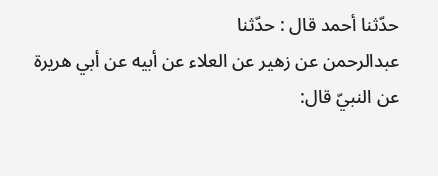حدّثنا أحمد قال : حدّثنا
عبدالرحمن عن زهير عن العلاء عن أبيه عن أبي هريرة
عن النبيّ قال: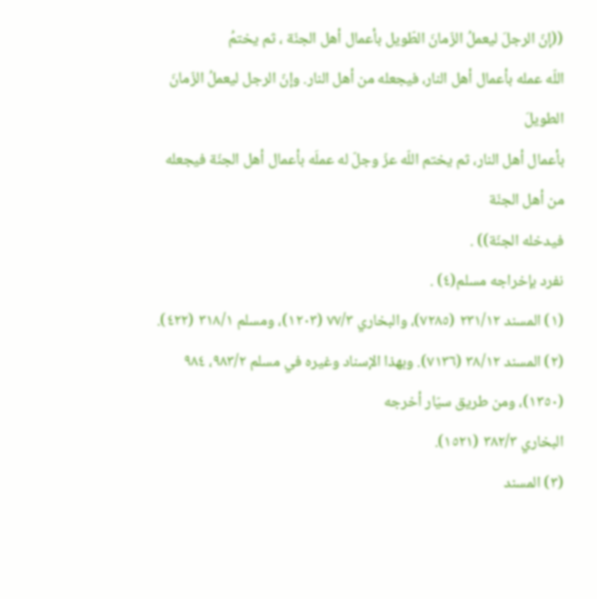((إنّ الرجلَ ليعملُ الزّمانَ الطّويل بأعمال أهل الجنّة ، ثم يختمُ
اللّه عمله بأعمال أهل النار، فيجعله من أهل النار. وإنّ الرجل ليعملُ الزّمانَ الطويلَ
بأعمال أهل النار، ثم يختم اللّه عزّ وجلّ له عملَه بأعمال أهل الجنّة فيجعله من أهل الجنّة
فيدخله الجنّة)) .
نفرد بإخراجه مسلم(٤) .
(١) المسند ٢٣١/١٢ (٧٢٨٥)، والبخاري ٧٧/٣ (١٢٠٣)، ومسلم ٣١٨/١ (٤٢٢).
(٢) المسند ٣٨/١٢ (٧١٣٦). وبهذا الإسناد وغيره في مسلم ٩٨٣/٢، ٩٨٤ (١٣٥٠)، ومن طريق سيّار أخرجه
البخاري ٣٨٢/٣ (١٥٢١).
(٣) المسند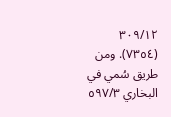٣٠٩/١٢ (٧٣٥٤). ومن طريق سُمي في البخاري ٥٩٧/٣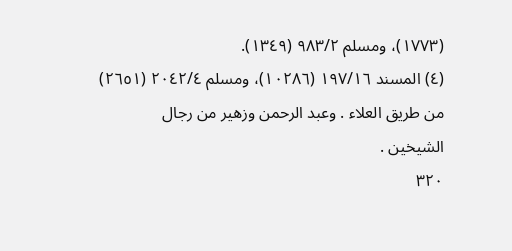(١٧٧٣)، ومسلم ٩٨٣/٢ (١٣٤٩).
(٤) المسند ١٩٧/١٦ (١٠٢٨٦)، ومسلم ٢٠٤٢/٤ (٢٦٥١) من طريق العلاء . وعبد الرحمن وزهير من رجال
الشيخين .
٣٢٠